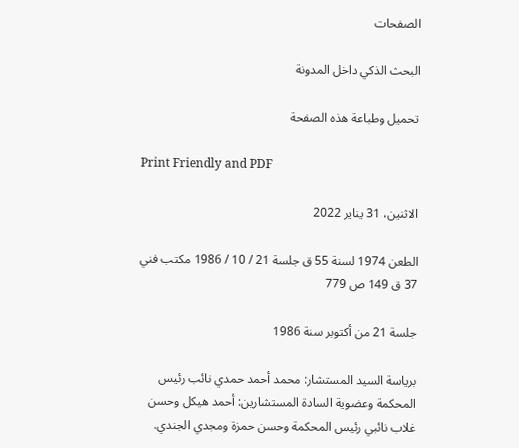الصفحات

البحث الذكي داخل المدونة

تحميل وطباعة هذه الصفحة

Print Friendly and PDF

الاثنين، 31 يناير 2022

الطعن 1974 لسنة 55 ق جلسة 21 / 10 / 1986 مكتب فني 37 ق 149 ص 779

جلسة 21 من أكتوبر سنة 1986

برياسة السيد المستشار: محمد أحمد حمدي نائب رئيس المحكمة وعضوية السادة المستشارين: أحمد هيكل وحسن غلاب نائبي رئيس المحكمة وحسن حمزة ومجدي الجندي.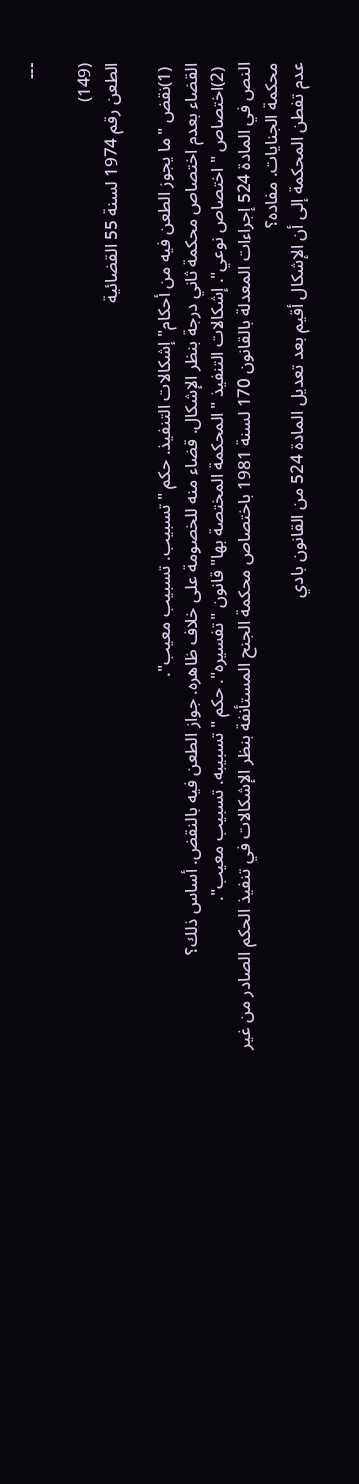---

(149)
الطعن رقم 1974 لسنة 55 القضائية

 (1)نقض "ما يجوز الطعن فيه من أحكام" إشكالات التنفيذ. حكم "تسبيب. تسبيب معيب".
القضاء بعدم اختصاص محكمة ثاني درجة بنظر الإشكال. قضاء منه للخصومة على خلاف ظاهره. جواز الطعن فيه بالنقض. أساس ذلك؟
 (2)اختصاص "اختصاص نوعي". إشكالات التنفيذ "المحكمة المختصة بها" قانون "تفسيره". حكم "تسبيبه. تسبيب معيب".
النص في المادة 524 إجراءات المعدلة بالقانون 170 لسنة 1981 باختصاص محكمة الجنح المستأنفة بنظر الإشكالات في تنفيذ الحكم الصادر من غير محكمة الجنايات. مفاده؟
عدم تفطن المحكمة إلى أن الإشكال أقيم بعد تعديل المادة 524 من القانون بادي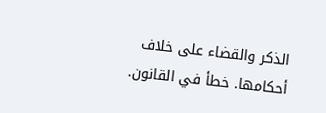الذكر والقضاء على خلاف أحكامها. خطأ في القانون.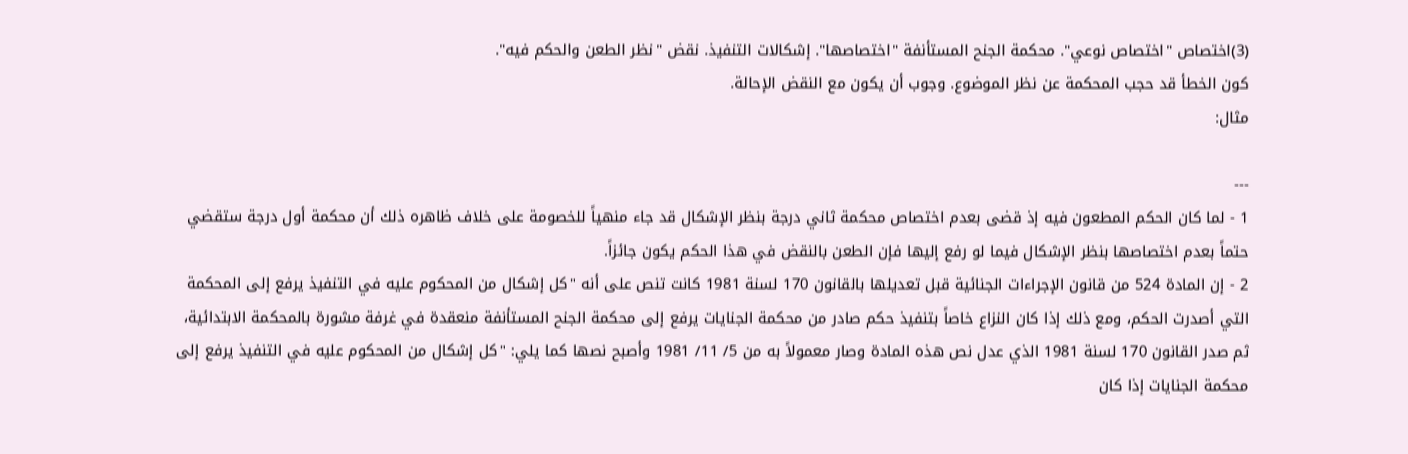(3)اختصاص "اختصاص نوعي". محكمة الجنح المستأنفة "اختصاصها". إشكالات التنفيذ. نقض "نظر الطعن والحكم فيه".
كون الخطأ قد حجب المحكمة عن نظر الموضوع. وجوب أن يكون مع النقض الإحالة.
مثال:

---
1 - لما كان الحكم المطعون فيه إذ قضى بعدم اختصاص محكمة ثاني درجة بنظر الإشكال قد جاء منهياً للخصومة على خلاف ظاهره ذلك أن محكمة أول درجة ستقضي حتماً بعدم اختصاصها بنظر الإشكال فيما لو رفع إليها فإن الطعن بالنقض في هذا الحكم يكون جائزاً.
2 - إن المادة 524 من قانون الإجراءات الجنائية قبل تعديلها بالقانون 170 لسنة 1981 كانت تنص على أنه "كل إشكال من المحكوم عليه في التنفيذ يرفع إلى المحكمة التي أصدرت الحكم، ومع ذلك إذا كان النزاع خاصاً بتنفيذ حكم صادر من محكمة الجنايات يرفع إلى محكمة الجنح المستأنفة منعقدة في غرفة مشورة بالمحكمة الابتدائية، ثم صدر القانون 170 لسنة 1981 الذي عدل نص هذه المادة وصار معمولاً به من 5/ 11/ 1981 وأصبح نصها كما يلي: "كل إشكال من المحكوم عليه في التنفيذ يرفع إلى محكمة الجنايات إذا كان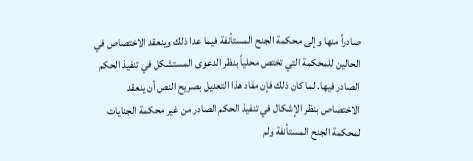صادراً منها وإلى محكمة الجنح المستأنفة فيما عدا ذلك وينعقد الاختصاص في الحالين للمحكمة التي تختص محلياً بنظر الدعوى المستشكل في تنفيذ الحكم الصادر فيها. لما كان ذلك فإن مفاد هذا التعديل بصريح النص أن ينعقد الاختصاص بنظر الإشكال في تنفيذ الحكم الصادر من غير محكمة الجنايات لمحكمة الجنح المستأنفة ولم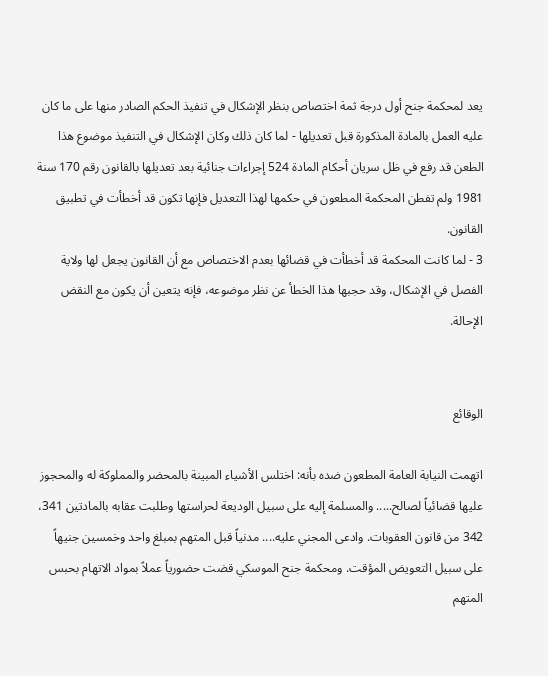يعد لمحكمة جنح أول درجة ثمة اختصاص بنظر الإشكال في تنفيذ الحكم الصادر منها على ما كان عليه العمل بالمادة المذكورة قبل تعديلها - لما كان ذلك وكان الإشكال في التنفيذ موضوع هذا الطعن قد رفع في ظل سريان أحكام المادة 524 إجراءات جنائية بعد تعديلها بالقانون رقم 170 سنة 1981 ولم تفطن المحكمة المطعون في حكمها لهذا التعديل فإنها تكون قد أخطأت في تطبيق القانون.
3 - لما كانت المحكمة قد أخطأت في قضائها بعدم الاختصاص مع أن القانون يجعل لها ولاية الفصل في الإشكال، وقد حجبها هذا الخطأ عن نظر موضوعه، فإنه يتعين أن يكون مع النقض الإحالة.


الوقائع

اتهمت النيابة العامة المطعون ضده بأنه: اختلس الأشياء المبينة بالمحضر والمملوكة له والمحجوز عليها قضائياً لصالح..... والمسلمة إليه على سبيل الوديعة لحراستها وطلبت عقابه بالمادتين 341، 342 من قانون العقوبات. وادعى المجني عليه.... مدنياً قبل المتهم بمبلغ واحد وخمسين جنيهاً على سبيل التعويض المؤقت. ومحكمة جنح الموسكي قضت حضورياً عملاً بمواد الاتهام بحبس المتهم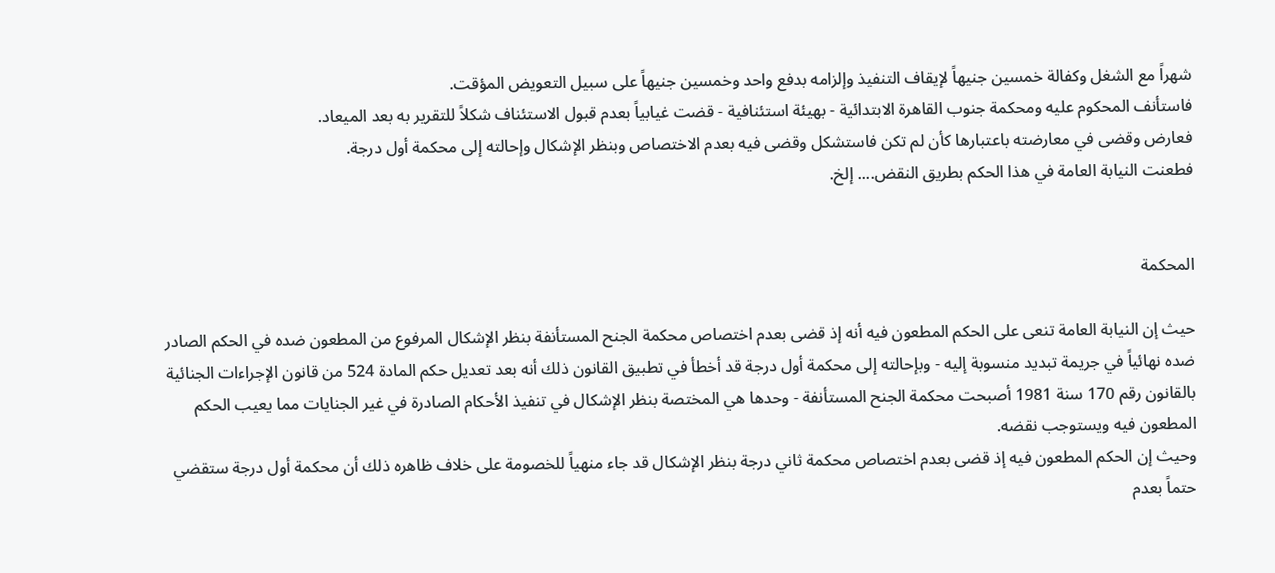شهراً مع الشغل وكفالة خمسين جنيهاً لإيقاف التنفيذ وإلزامه بدفع واحد وخمسين جنيهاً على سبيل التعويض المؤقت.
فاستأنف المحكوم عليه ومحكمة جنوب القاهرة الابتدائية - بهيئة استئنافية - قضت غيابياً بعدم قبول الاستئناف شكلاً للتقرير به بعد الميعاد.
فعارض وقضى في معارضته باعتبارها كأن لم تكن فاستشكل وقضى فيه بعدم الاختصاص وبنظر الإشكال وإحالته إلى محكمة أول درجة.
فطعنت النيابة العامة في هذا الحكم بطريق النقض.... إلخ.


المحكمة

حيث إن النيابة العامة تنعى على الحكم المطعون فيه أنه إذ قضى بعدم اختصاص محكمة الجنح المستأنفة بنظر الإشكال المرفوع من المطعون ضده في الحكم الصادر ضده نهائياً في جريمة تبديد منسوبة إليه - وبإحالته إلى محكمة أول درجة قد أخطأ في تطبيق القانون ذلك أنه بعد تعديل حكم المادة 524 من قانون الإجراءات الجنائية بالقانون رقم 170 سنة 1981 أصبحت محكمة الجنح المستأنفة - وحدها هي المختصة بنظر الإشكال في تنفيذ الأحكام الصادرة في غير الجنايات مما يعيب الحكم المطعون فيه ويستوجب نقضه.
وحيث إن الحكم المطعون فيه إذ قضى بعدم اختصاص محكمة ثاني درجة بنظر الإشكال قد جاء منهياً للخصومة على خلاف ظاهره ذلك أن محكمة أول درجة ستقضي حتماً بعدم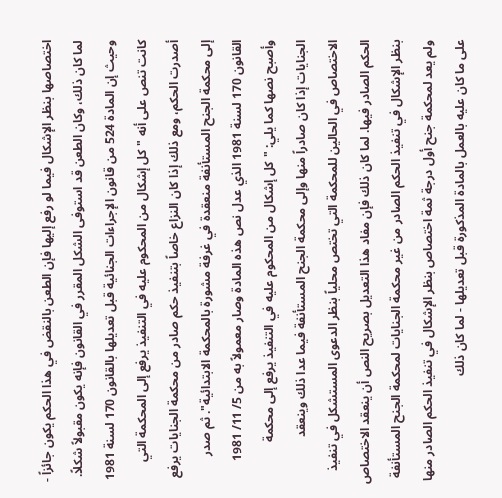اختصاصها بنظر الإشكال فيما لو رفع إليها فإن الطعن بالنقض في هذا الحكم يكون جائزاً - لما كان ذلك، وكان الطعن قد استوفى الشكل المقرر في القانون فإنه يكون مقبولاً شكلاً.
وحيث إن المادة 524 من قانون الإجراءات الجنائية قبل تعديلها بالقانون 170 لسنة 1981 كانت تنص على أنه "كل إشكال من المحكوم عليه في التنفيذ يرفع إلى المحكمة التي أصدرت الحكم، ومع ذلك إذا كان النزاع خاصاً بتنفيذ حكم صادر من محكمة الجنايات يرفع إلى محكمة الجنح المستأنفة منعقدة في غرفة مشورة بالمحكمة الابتدائية". ثم صدر القانون 170 لسنة 1981 الذي عدل نص هذه المادة وصار معمولاً به من 5/ 11/ 1981 وأصبح نصها كما يلي: "كل إشكال من المحكوم عليه في التنفيذ يرفع إلى محكمة الجنايات إذا كان صادراً منها وإلى محكمة الجنح المستأنفة فيما عدا ذلك وينعقد الاختصاص في الحالين للمحكمة التي تختص محلياً بنظر الدعوى المستشكل في تنفيذ الحكم الصادر فيها. لما كان ذلك فإن مفاد هذا التعديل بصريح النص أن ينعقد الاختصاص بنظر الإشكال في تنفيذ الحكم الصادر من غير محكمة الجنايات لمحكمة الجنح المستأنفة ولم يعد لمحكمة جنح أول درجة ثمة اختصاص بنظر الإشكال في تنفيذ الحكم الصادر منها على ما كان عليه بالعمل بالمادة المذكورة قبل تعديلها - لما كان ذلك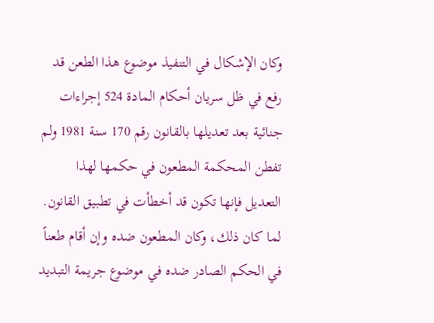وكان الإشكال في التنفيذ موضوع هذا الطعن قد رفع في ظل سريان أحكام المادة 524 إجراءات جنائية بعد تعديلها بالقانون رقم 170 سنة 1981 ولم تفطن المحكمة المطعون في حكمها لهذا التعديل فإنها تكون قد أخطأت في تطبيق القانون. لما كان ذلك، وكان المطعون ضده وإن أقام طعناً في الحكم الصادر ضده في موضوع جريمة التبديد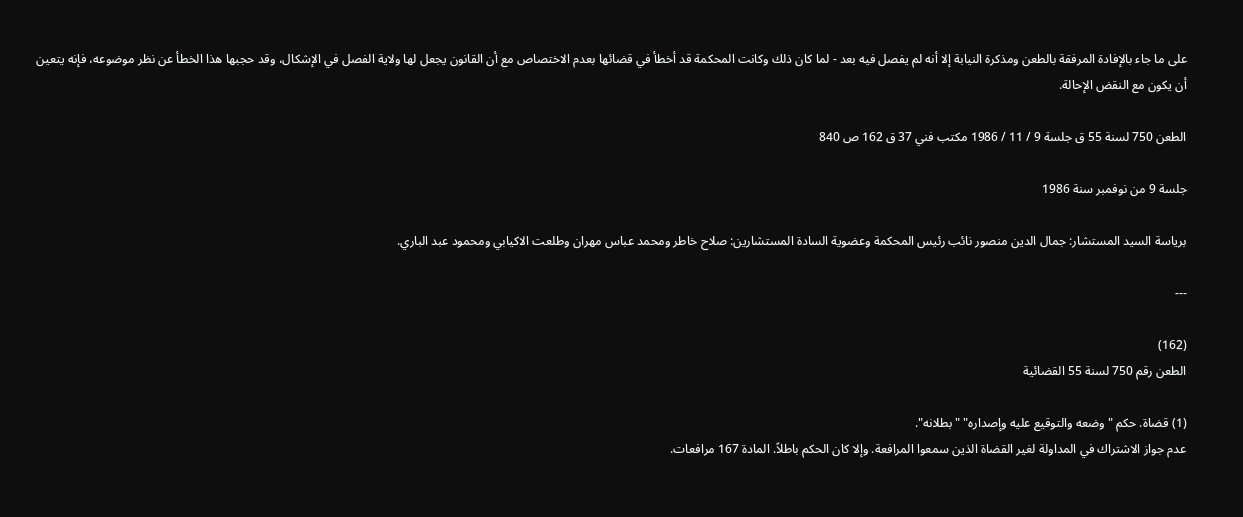على ما جاء بالإفادة المرفقة بالطعن ومذكرة النيابة إلا أنه لم يفصل فيه بعد - لما كان ذلك وكانت المحكمة قد أخطأ في قضائها بعدم الاختصاص مع أن القانون يجعل لها ولاية الفصل في الإشكال، وقد حجبها هذا الخطأ عن نظر موضوعه، فإنه يتعين أن يكون مع النقض الإحالة.

الطعن 750 لسنة 55 ق جلسة 9 / 11 / 1986 مكتب فني 37 ق 162 ص 840

جلسة 9 من نوفمبر سنة 1986

برياسة السيد المستشار: جمال الدين منصور نائب رئيس المحكمة وعضوية السادة المستشارين: صلاح خاطر ومحمد عباس مهران وطلعت الاكيابي ومحمود عبد الباري.

---

(162)
الطعن رقم 750 لسنة 55 القضائية

(1) قضاة. حكم "وضعه والتوقيع عليه وإصداره" "بطلانه".
عدم جواز الاشتراك في المداولة لغير القضاة الذين سمعوا المرافعة. وإلا كان الحكم باطلاً. المادة 167 مرافعات.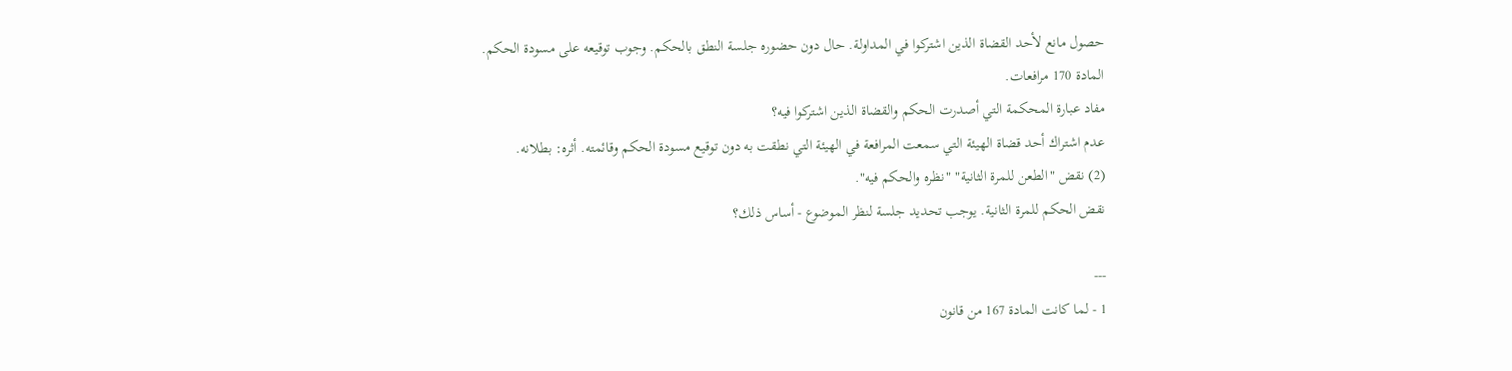حصول مانع لأحد القضاة الذين اشتركوا في المداولة. حال دون حضوره جلسة النطق بالحكم. وجوب توقيعه على مسودة الحكم. المادة 170 مرافعات.
مفاد عبارة المحكمة التي أصدرت الحكم والقضاة الذين اشتركوا فيه؟
عدم اشتراك أحد قضاة الهيئة التي سمعت المرافعة في الهيئة التي نطقت به دون توقيع مسودة الحكم وقائمته. أثره: بطلانه.
(2) نقض "الطعن للمرة الثانية" "نظره والحكم فيه".
نقض الحكم للمرة الثانية. يوجب تحديد جلسة لنظر الموضوع - أساس ذلك؟

---
1 - لما كانت المادة 167 من قانون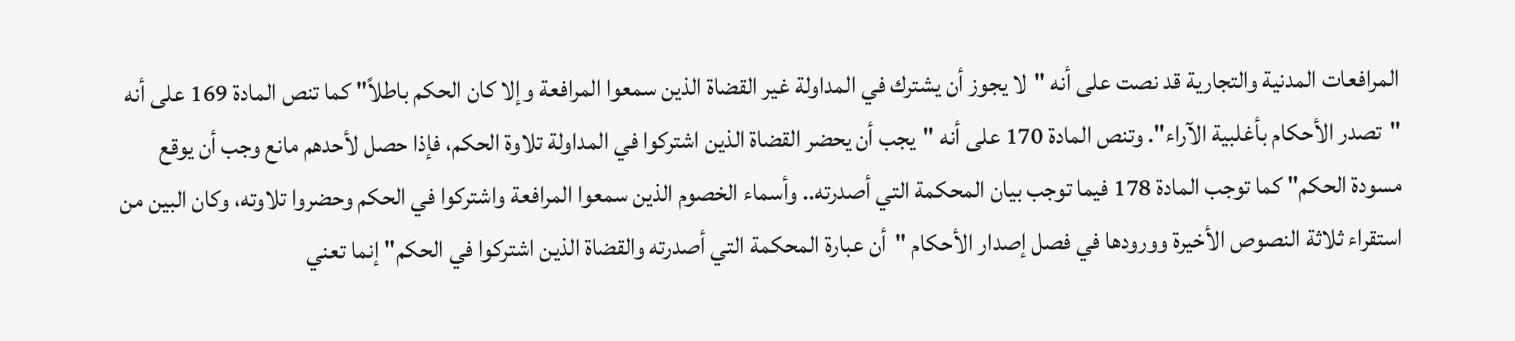المرافعات المدنية والتجارية قد نصت على أنه "لا يجوز أن يشترك في المداولة غير القضاة الذين سمعوا المرافعة وإلا كان الحكم باطلاً" كما تنص المادة 169 على أنه "تصدر الأحكام بأغلبية الآراء". وتنص المادة 170 على أنه "يجب أن يحضر القضاة الذين اشتركوا في المداولة تلاوة الحكم، فإذا حصل لأحدهم مانع وجب أن يوقع مسودة الحكم" كما توجب المادة 178 فيما توجب بيان المحكمة التي أصدرته.. وأسماء الخصوم الذين سمعوا المرافعة واشتركوا في الحكم وحضروا تلاوته، وكان البين من استقراء ثلاثة النصوص الأخيرة وورودها في فصل إصدار الأحكام "أن عبارة المحكمة التي أصدرته والقضاة الذين اشتركوا في الحكم" إنما تعني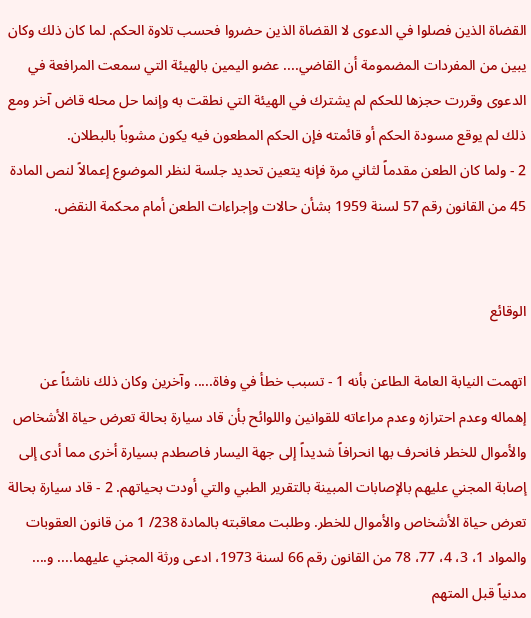القضاة الذين فصلوا في الدعوى لا القضاة الذين حضروا فحسب تلاوة الحكم. لما كان ذلك وكان يبين من المفردات المضمومة أن القاضي.... عضو اليمين بالهيئة التي سمعت المرافعة في الدعوى وقررت حجزها للحكم لم يشترك في الهيئة التي نطقت به وإنما حل محله قاض آخر ومع ذلك لم يوقع مسودة الحكم أو قائمته فإن الحكم المطعون فيه يكون مشوباً بالبطلان.
2 - ولما كان الطعن مقدماً لثاني مرة فإنه يتعين تحديد جلسة لنظر الموضوع إعمالاً لنص المادة 45 من القانون رقم 57 لسنة 1959 بشأن حالات وإجراءات الطعن أمام محكمة النقض.


الوقائع

اتهمت النيابة العامة الطاعن بأنه 1 - تسبب خطأ في وفاة..... وآخرين وكان ذلك ناشئاً عن إهماله وعدم احترازه وعدم مراعاته للقوانين واللوائح بأن قاد سيارة بحالة تعرض حياة الأشخاص والأموال للخطر فانحرف بها انحرافاً شديداً إلى جهة اليسار فاصطدم بسيارة أخرى مما أدى إلى إصابة المجني عليهم بالإصابات المبينة بالتقرير الطبي والتي أودت بحياتهم. 2 - قاد سيارة بحالة تعرض حياة الأشخاص والأموال للخطر. وطلبت معاقبته بالمادة 238/ 1 من قانون العقوبات والمواد 1، 3، 4، 77، 78 من القانون رقم 66 لسنة 1973، ادعى ورثة المجني عليهما.... و.... مدنياً قبل المتهم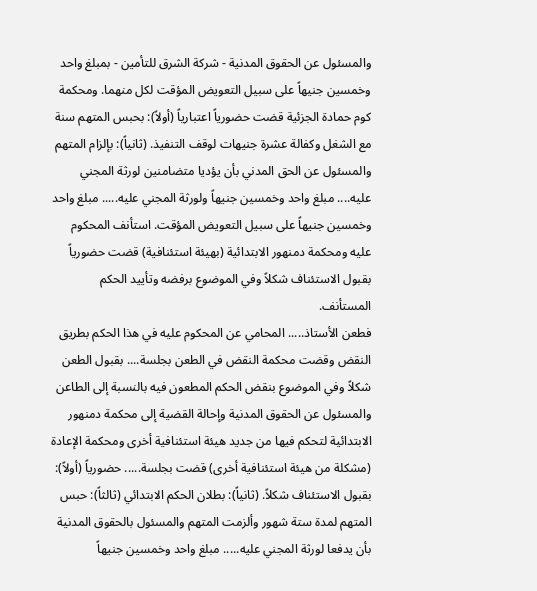والمسئول عن الحقوق المدنية - شركة الشرق للتأمين - بمبلغ واحد وخمسين جنيهاً على سبيل التعويض المؤقت لكل منهما. ومحكمة كوم حمادة الجزئية قضت حضورياً اعتبارياً (أولاً): بحبس المتهم سنة مع الشغل وكفالة عشرة جنيهات لوقف التنفيذ. (ثانياً): بإلزام المتهم والمسئول عن الحق المدني بأن يؤديا متضامنين لورثة المجني عليه.... مبلغ واحد وخمسين جنيهاً ولورثة المجني عليه..... مبلغ واحد وخمسين جنيهاً على سبيل التعويض المؤقت. استأنف المحكوم عليه ومحكمة دمنهور الابتدائية (بهيئة استئنافية) قضت حضورياً بقبول الاستئناف شكلاً وفي الموضوع برفضه وتأييد الحكم المستأنف.
فطعن الأستاذ..... المحامي عن المحكوم عليه في هذا الحكم بطريق النقض وقضت محكمة النقض في الطعن بجلسة.... بقبول الطعن شكلاً وفي الموضوع بنقض الحكم المطعون فيه بالنسبة إلى الطاعن والمسئول عن الحقوق المدنية وإحالة القضية إلى محكمة دمنهور الابتدائية لتحكم فيها من جديد هيئة استئنافية أخرى ومحكمة الإعادة (مشكلة من هيئة استئنافية أخرى) قضت بجلسة..... حضورياً (أولاً): بقبول الاستئناف شكلاً. (ثانياً): بطلان الحكم الابتدائي (ثالثاً): حبس المتهم لمدة ستة شهور وألزمت المتهم والمسئول بالحقوق المدنية بأن يدفعا لورثة المجني عليه..... مبلغ واحد وخمسين جنيهاً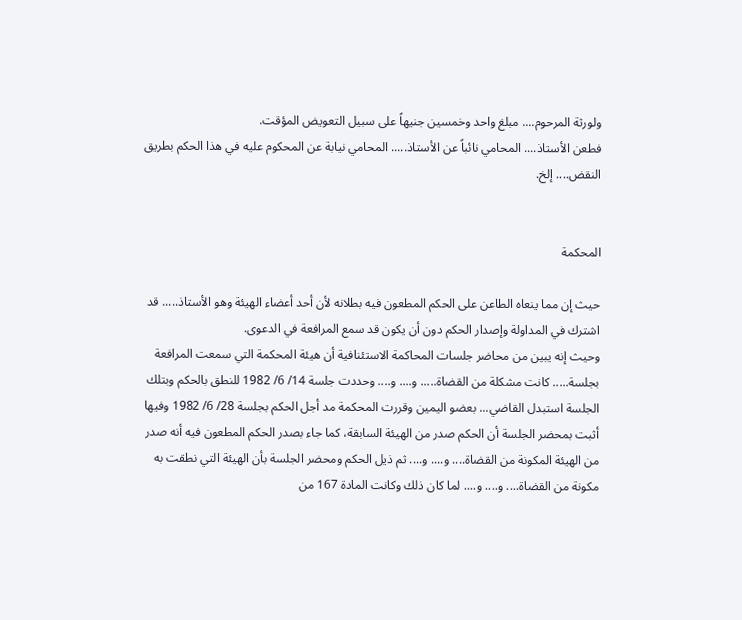ولورثة المرحوم.... مبلغ واحد وخمسين جنيهاً على سبيل التعويض المؤقت.
فطعن الأستاذ.... المحامي نائباً عن الأستاذ..... المحامي نيابة عن المحكوم عليه في هذا الحكم بطريق النقض.... إلخ.


المحكمة

حيث إن مما ينعاه الطاعن على الحكم المطعون فيه بطلانه لأن أحد أعضاء الهيئة وهو الأستاذ..... قد اشترك في المداولة وإصدار الحكم دون أن يكون قد سمع المرافعة في الدعوى.
وحيث إنه يبين من محاضر جلسات المحاكمة الاستئنافية أن هيئة المحكمة التي سمعت المرافعة بجلسة..... كانت مشكلة من القضاة..... و.... و.... وحددت جلسة 14/ 6/ 1982 للنطق بالحكم وبتلك الجلسة استبدل القاضي... بعضو اليمين وقررت المحكمة مد أجل الحكم بجلسة 28/ 6/ 1982 وفيها أثبت بمحضر الجلسة أن الحكم صدر من الهيئة السابقة، كما جاء بصدر الحكم المطعون فيه أنه صدر من الهيئة المكونة من القضاة.... و.... و.... ثم ذيل الحكم ومحضر الجلسة بأن الهيئة التي نطقت به مكونة من القضاة.... و.... و.... لما كان ذلك وكانت المادة 167 من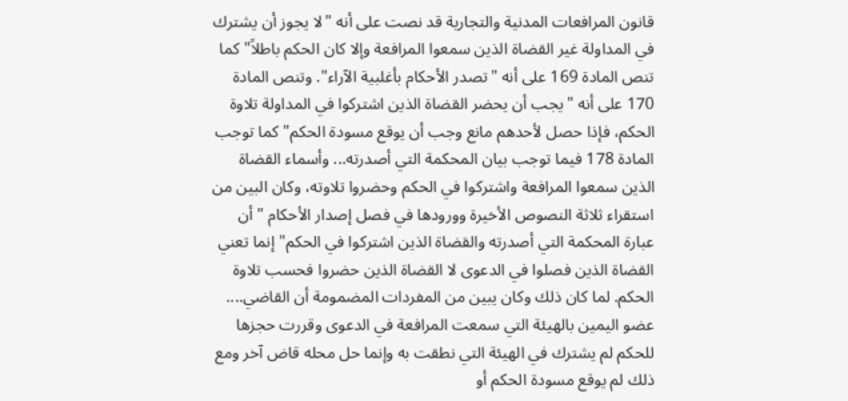قانون المرافعات المدنية والتجارية قد نصت على أنه "لا يجوز أن يشترك في المداولة غير القضاة الذين سمعوا المرافعة وإلا كان الحكم باطلاً" كما تنص المادة 169 على أنه "تصدر الأحكام بأغلبية الآراء". وتنص المادة 170 على أنه "يجب أن يحضر القضاة الذين اشتركوا في المداولة تلاوة الحكم، فإذا حصل لأحدهم مانع وجب أن يوقع مسودة الحكم" كما توجب المادة 178 فيما توجب بيان المحكمة التي أصدرته... وأسماء القضاة الذين سمعوا المرافعة واشتركوا في الحكم وحضروا تلاوته، وكان البين من استقراء ثلاثة النصوص الأخيرة وورودها في فصل إصدار الأحكام "أن عبارة المحكمة التي أصدرته والقضاة الذين اشتركوا في الحكم" إنما تعني القضاة الذين فصلوا في الدعوى لا القضاة الذين حضروا فحسب تلاوة الحكم. لما كان ذلك وكان يبين من المفردات المضمومة أن القاضي.... عضو اليمين بالهيئة التي سمعت المرافعة في الدعوى وقررت حجزها للحكم لم يشترك في الهيئة التي نطقت به وإنما حل محله قاض آخر ومع ذلك لم يوقع مسودة الحكم أو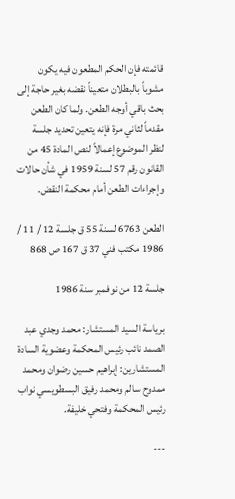قائمته فإن الحكم المطعون فيه يكون مشوباً بالبطلان متعيناً نقضه بغير حاجة إلى بحث باقي أوجه الطعن. ولما كان الطعن مقدماً لثاني مرة فإنه يتعين تحديد جلسة لنظر الموضوع إعمالاً لنص المادة 45 من القانون رقم 57 لسنة 1959 في شأن حالات وإجراءات الطعن أمام محكمة النقض.

الطعن 6763 لسنة 55 ق جلسة 12 / 11 / 1986 مكتب فني 37 ق 167 ص 868

جلسة 12 من نوفمبر سنة 1986

برياسة السيد المستشار: محمد وجدي عبد الصمد نائب رئيس المحكمة وعضوية السادة المستشارين: إبراهيم حسين رضوان ومحمد ممدوح سالم ومحمد رفيق البسطويسي نواب رئيس المحكمة وفتحي خليفة.

---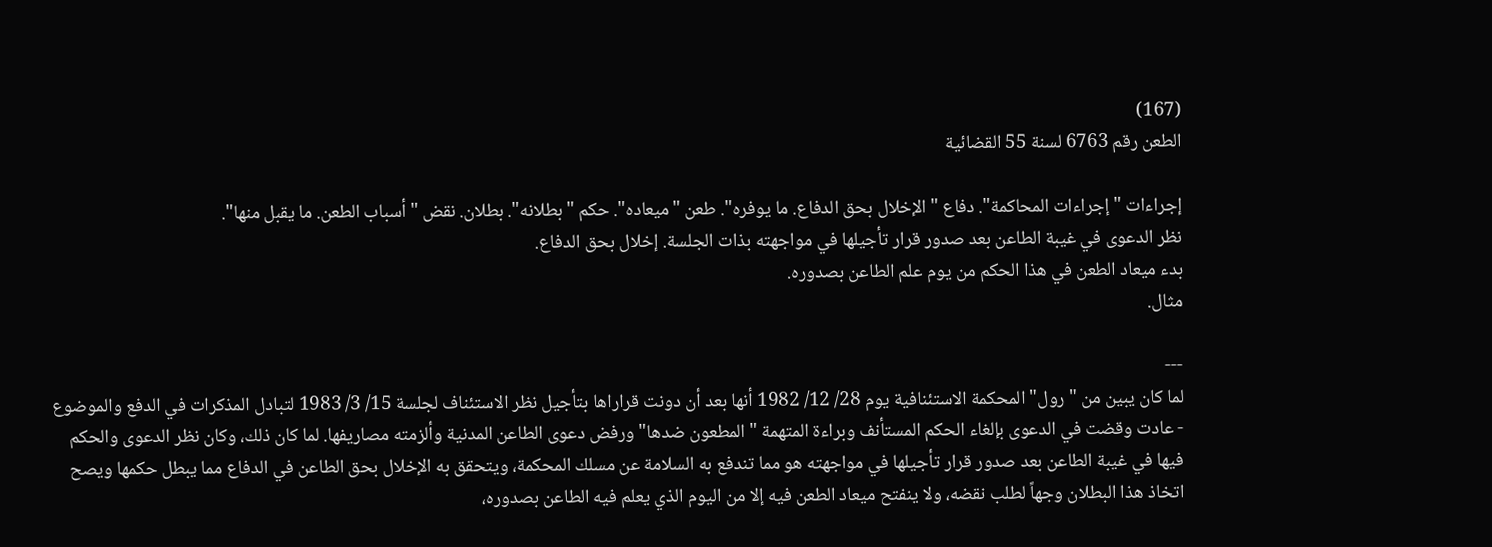(167)
الطعن رقم 6763 لسنة 55 القضائية

إجراءات "إجراءات المحاكمة". دفاع "الإخلال بحق الدفاع. ما يوفره". طعن "ميعاده". حكم "بطلانه". بطلان. نقض "أسباب الطعن. ما يقبل منها".
نظر الدعوى في غيبة الطاعن بعد صدور قرار تأجيلها في مواجهته بذات الجلسة. إخلال بحق الدفاع.
بدء ميعاد الطعن في هذا الحكم من يوم علم الطاعن بصدوره.
مثال.

---
لما كان يبين من "رول" المحكمة الاستئنافية يوم 28/ 12/ 1982 أنها بعد أن دونت قراراها بتأجيل نظر الاستئناف لجلسة 15/ 3/ 1983 لتبادل المذكرات في الدفع والموضوع - عادت وقضت في الدعوى بإلغاء الحكم المستأنف وبراءة المتهمة "المطعون ضدها" ورفض دعوى الطاعن المدنية وألزمته مصاريفها. لما كان ذلك، وكان نظر الدعوى والحكم فيها في غيبة الطاعن بعد صدور قرار تأجيلها في مواجهته هو مما تندفع به السلامة عن مسلك المحكمة، ويتحقق به الإخلال بحق الطاعن في الدفاع مما يبطل حكمها ويصح اتخاذ هذا البطلان وجهاً لطلب نقضه، ولا ينفتح ميعاد الطعن فيه إلا من اليوم الذي يعلم فيه الطاعن بصدوره،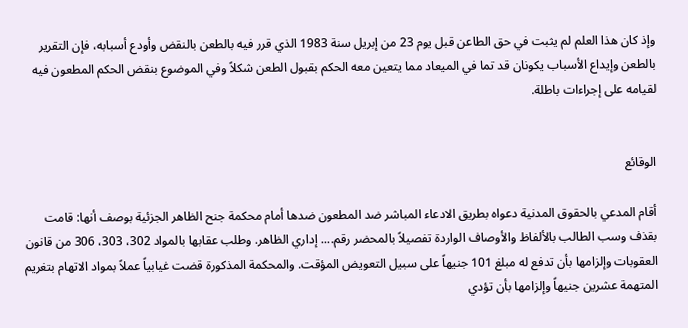وإذ كان هذا العلم لم يثبت في حق الطاعن قبل يوم 23 من إبريل سنة 1983 الذي قرر فيه بالطعن بالنقض وأودع أسبابه، فإن التقرير بالطعن وإيداع الأسباب يكونان قد تما في الميعاد مما يتعين معه الحكم بقبول الطعن شكلاً وفي الموضوع بنقض الحكم المطعون فيه لقيامه على إجراءات باطلة.


الوقائع

أقام المدعي بالحقوق المدنية دعواه بطريق الادعاء المباشر ضد المطعون ضدها أمام محكمة جنح الظاهر الجزئية بوصف أنها: قامت بقذف وسب الطالب بالألفاظ والأوصاف الواردة تفصيلاً بالمحضر رقم.... إداري الظاهر. وطلب عقابها بالمواد 302، 303، 306 من قانون العقوبات وإلزامها بأن تدفع له مبلغ 101 جنيهاً على سبيل التعويض المؤقت. والمحكمة المذكورة قضت غيابياً عملاً بمواد الاتهام بتغريم المتهمة عشرين جنيهاً وإلزامها بأن تؤدي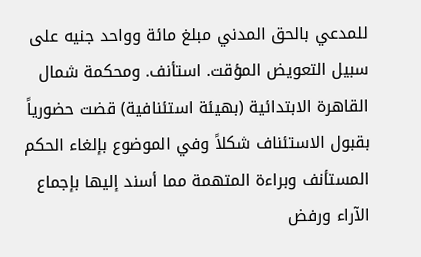للمدعي بالحق المدني مبلغ مائة وواحد جنيه على سبيل التعويض المؤقت. استأنف. ومحكمة شمال القاهرة الابتدائية (بهيئة استئنافية) قضت حضورياً بقبول الاستئناف شكلاً وفي الموضوع بإلغاء الحكم المستأنف وبراءة المتهمة مما أسند إليها بإجماع الآراء ورفض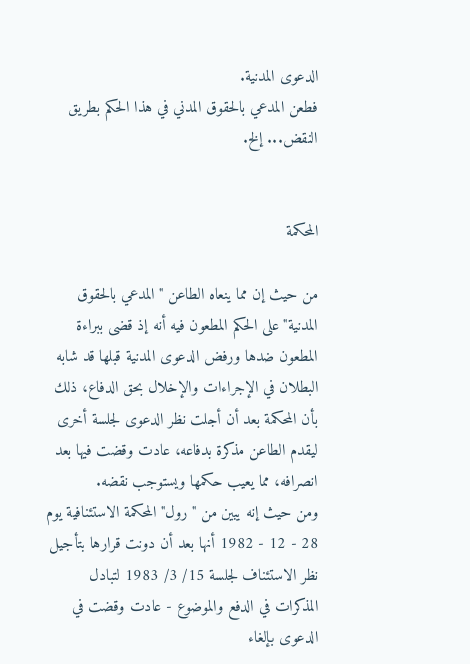الدعوى المدنية.
فطعن المدعي بالحقوق المدني في هذا الحكم بطريق النقض... إلخ.


المحكمة

من حيث إن مما ينعاه الطاعن "المدعي بالحقوق المدنية" على الحكم المطعون فيه أنه إذ قضى ببراءة المطعون ضدها ورفض الدعوى المدنية قبلها قد شابه البطلان في الإجراءات والإخلال بحق الدفاع، ذلك بأن المحكمة بعد أن أجلت نظر الدعوى لجلسة أخرى ليقدم الطاعن مذكرة بدفاعه، عادت وقضت فيها بعد انصرافه، مما يعيب حكمها ويستوجب نقضه.
ومن حيث إنه يبين من "رول" المحكمة الاستئنافية يوم 28 - 12 - 1982 أنها بعد أن دونت قرارها بتأجيل نظر الاستئناف لجلسة 15/ 3/ 1983 لتبادل المذكرات في الدفع والموضوع - عادت وقضت في الدعوى بإلغاء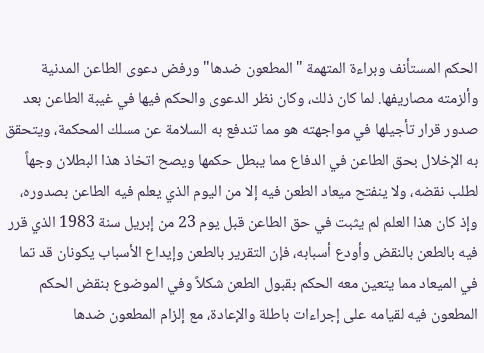الحكم المستأنف وبراءة المتهمة "المطعون ضدها" ورفض دعوى الطاعن المدنية وألزمته مصاريفها. لما كان ذلك، وكان نظر الدعوى والحكم فيها في غيبة الطاعن بعد صدور قرار تأجيلها في مواجهته هو مما تندفع به السلامة عن مسلك المحكمة، ويتحقق به الإخلال بحق الطاعن في الدفاع مما يبطل حكمها ويصح اتخاذ هذا البطلان وجهاً لطلب نقضه، ولا ينفتح ميعاد الطعن فيه إلا من اليوم الذي يعلم فيه الطاعن بصدوره، وإذ كان هذا العلم لم يثبت في حق الطاعن قبل يوم 23 من إبريل سنة 1983 الذي قرر فيه بالطعن بالنقض وأودع أسبابه، فإن التقرير بالطعن وإيداع الأسباب يكونان قد تما في الميعاد مما يتعين معه الحكم بقبول الطعن شكلاً وفي الموضوع بنقض الحكم المطعون فيه لقيامه على إجراءات باطلة والإعادة، مع إلزام المطعون ضدها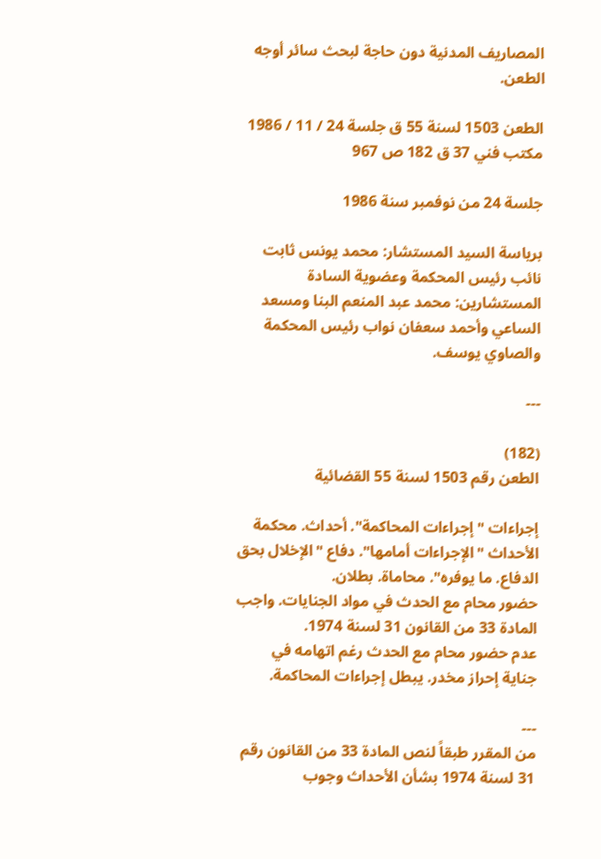المصاريف المدنية دون حاجة لبحث سائر أوجه الطعن.

الطعن 1503 لسنة 55 ق جلسة 24 / 11 / 1986 مكتب فني 37 ق 182 ص 967

جلسة 24 من نوفمبر سنة 1986

برياسة السيد المستشار: محمد يونس ثابت نائب رئيس المحكمة وعضوية السادة المستشارين: محمد عبد المنعم البنا ومسعد الساعي وأحمد سعفان نواب رئيس المحكمة والصاوي يوسف.

---

(182)
الطعن رقم 1503 لسنة 55 القضائية

إجراءات "إجراءات المحاكمة". أحداث. محكمة الأحداث "الإجراءات أمامها". دفاع "الإخلال بحق الدفاع. ما يوفره". محاماة. بطلان.
حضور محام مع الحدث في مواد الجنايات. واجب المادة 33 من القانون 31 لسنة 1974.
عدم حضور محام مع الحدث رغم اتهامه في جناية إحراز مخدر. يبطل إجراءات المحاكمة.

---
من المقرر طبقاً لنص المادة 33 من القانون رقم 31 لسنة 1974 بشأن الأحداث وجوب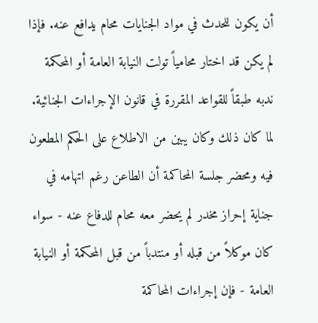أن يكون للحدث في مواد الجنايات محام يدافع عنه. فإذا لم يكن قد اختار محامياً تولت النيابة العامة أو المحكمة ندبه طبقاً للقواعد المقررة في قانون الإجراءات الجنائية. لما كان ذلك وكان يبين من الاطلاع على الحكم المطعون فيه ومحضر جلسة المحاكمة أن الطاعن رغم اتهامه في جناية إحراز مخدر لم يحضر معه محام للدفاع عنه - سواء كان موكلاً من قبله أو منتدباً من قبل المحكمة أو النيابة العامة - فإن إجراءات المحاكمة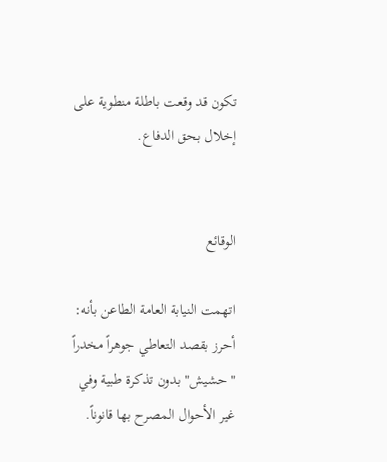تكون قد وقعت باطلة منطوية على إخلال بحق الدفاع.


الوقائع

اتهمت النيابة العامة الطاعن بأنه: أحرز بقصد التعاطي جوهراً مخدراً "حشيش" بدون تذكرة طبية وفي غير الأحوال المصرح بها قانوناً.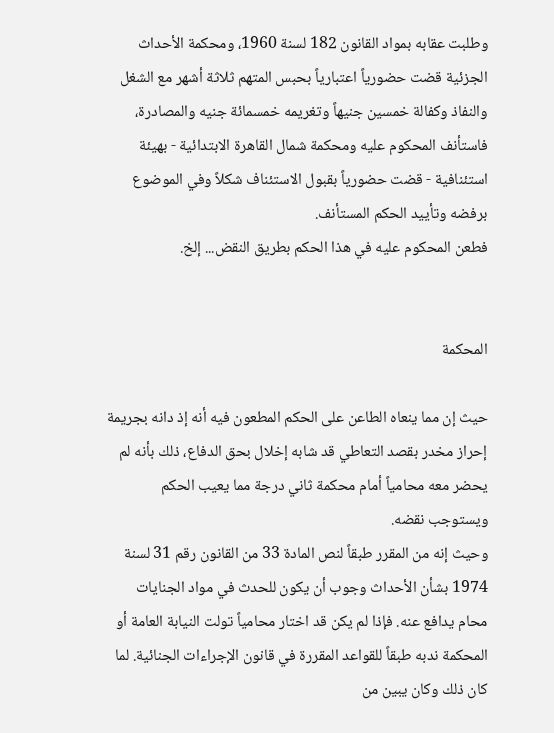وطلبت عقابه بمواد القانون 182 لسنة 1960، ومحكمة الأحداث الجزئية قضت حضورياً اعتبارياً بحبس المتهم ثلاثة أشهر مع الشغل والنفاذ وكفالة خمسين جنيهاً وتغريمه خمسمائة جنيه والمصادرة، فاستأنف المحكوم عليه ومحكمة شمال القاهرة الابتدائية - بهيئة استئنافية - قضت حضورياً بقبول الاستئناف شكلاً وفي الموضوع برفضه وتأييد الحكم المستأنف.
فطعن المحكوم عليه في هذا الحكم بطريق النقض... إلخ.


المحكمة

حيث إن مما ينعاه الطاعن على الحكم المطعون فيه أنه إذ دانه بجريمة إحراز مخدر بقصد التعاطي قد شابه إخلال بحق الدفاع، ذلك بأنه لم يحضر معه محامياً أمام محكمة ثاني درجة مما يعيب الحكم ويستوجب نقضه.
وحيث إنه من المقرر طبقاً لنص المادة 33 من القانون رقم 31 لسنة 1974 بشأن الأحداث وجوب أن يكون للحدث في مواد الجنايات محام يدافع عنه. فإذا لم يكن قد اختار محامياً تولت النيابة العامة أو المحكمة ندبه طبقاً للقواعد المقررة في قانون الإجراءات الجنائية. لما كان ذلك وكان يبين من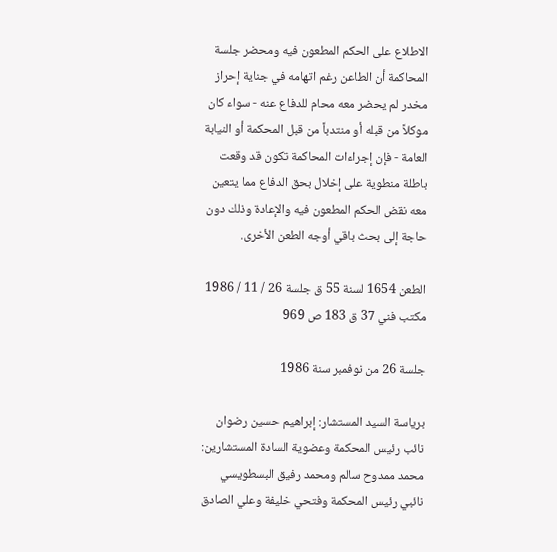الاطلاع على الحكم المطعون فيه ومحضر جلسة المحاكمة أن الطاعن رغم اتهامه في جناية إحراز مخدر لم يحضر معه محام للدفاع عنه - سواء كان موكلاً من قبله أو منتدباً من قبل المحكمة أو النيابة العامة - فإن إجراءات المحاكمة تكون قد وقعت باطلة منطوية على إخلال بحق الدفاع مما يتعين معه نقض الحكم المطعون فيه والإعادة وذلك دون حاجة إلى بحث باقي أوجه الطعن الأخرى.

الطعن 1654 لسنة 55 ق جلسة 26 / 11 / 1986 مكتب فني 37 ق 183 ص 969

جلسة 26 من نوفمبر سنة 1986

برياسة السيد المستشار: إبراهيم حسين رضوان نائب رئيس المحكمة وعضوية السادة المستشارين: محمد ممدوح سالم ومحمد رفيق البسطويسي نائبي رئيس المحكمة وفتحي خليفة وعلي الصادق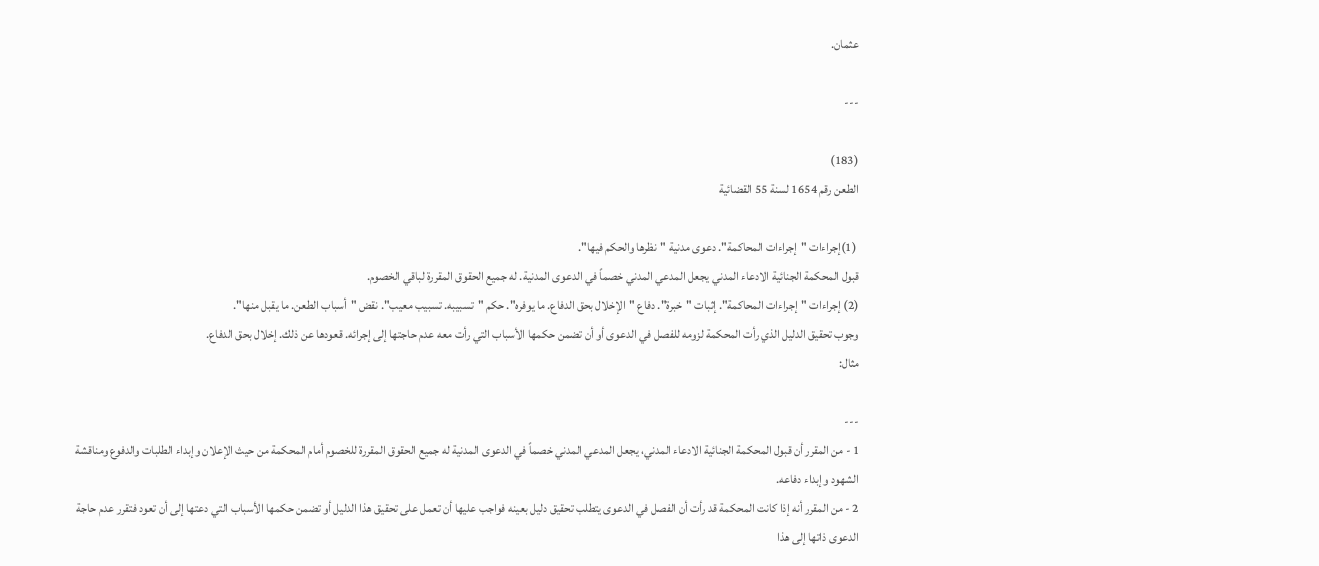عثمان.

---

(183)
الطعن رقم 1654 لسنة 55 القضائية

 (1)إجراءات "إجراءات المحاكمة". دعوى مدنية "نظرها والحكم فيها".
قبول المحكمة الجنائية الادعاء المدني يجعل المدعي المدني خصماً في الدعوى المدنية. له جميع الحقوق المقررة لباقي الخصوم.
(2) إجراءات "إجراءات المحاكمة". إثبات "خبرة". دفاع "الإخلال بحق الدفاع. ما يوفره". حكم "تسبيبه. تسبيب معيب". نقض "أسباب الطعن. ما يقبل منها".
وجوب تحقيق الدليل الذي رأت المحكمة لزومه للفصل في الدعوى أو أن تضمن حكمها الأسباب التي رأت معه عدم حاجتها إلى إجرائه. قعودها عن ذلك. إخلال بحق الدفاع.
مثال:

---
1 - من المقرر أن قبول المحكمة الجنائية الادعاء المدني، يجعل المدعي المدني خصماً في الدعوى المدنية له جميع الحقوق المقررة للخصوم أمام المحكمة من حيث الإعلان وإبداء الطلبات والدفوع ومناقشة الشهود وإبداء دفاعه.
2 - من المقرر أنه إذا كانت المحكمة قد رأت أن الفصل في الدعوى يتطلب تحقيق دليل بعينه فواجب عليها أن تعمل على تحقيق هذا الدليل أو تضمن حكمها الأسباب التي دعتها إلى أن تعود فتقرر عدم حاجة الدعوى ذاتها إلى هذا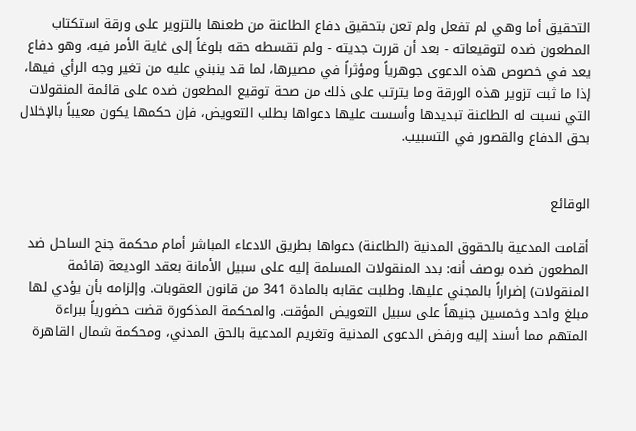التحقيق أما وهي لم تفعل ولم تعن بتحقيق دفاع الطاعنة من طعنها بالتزوير على ورقة استكتاب المطعون ضده لتوقيعاته - بعد أن قررت جديته - ولم تقسطه حقه بلوغاً إلى غاية الأمر فيه، وهو دفاع يعد في خصوص هذه الدعوى جوهرياً ومؤثراً في مصيرها، لما قد ينبني عليه من تغير وجه الرأي فيها، إذا ما ثبت تزوير هذه الورقة وما يترتب على ذلك من صحة توقيع المطعون ضده على قائمة المنقولات التي نسبت له الطاعنة تبديدها وأسست عليها دعواها بطلب التعويض، فإن حكمها يكون معيباً بالإخلال بحق الدفاع والقصور في التسبيب.


الوقائع

أقامت المدعية بالحقوق المدنية (الطاعنة) دعواها بطريق الادعاء المباشر أمام محكمة جنح الساحل ضد المطعون ضده بوصف أنه: بدد المنقولات المسلمة إليه على سبيل الأمانة بعقد الوديعة (قائمة المنقولات) إضراراً بالمجني عليها. وطلبت عقابه بالمادة 341 من قانون العقوبات. وإلزامه بأن يؤدي لها مبلغ واحد وخمسين جنيهاً على سبيل التعويض المؤقت. والمحكمة المذكورة قضت حضورياً ببراءة المتهم مما أسند إليه ورفض الدعوى المدنية وتغريم المدعية بالحق المدني، ومحكمة شمال القاهرة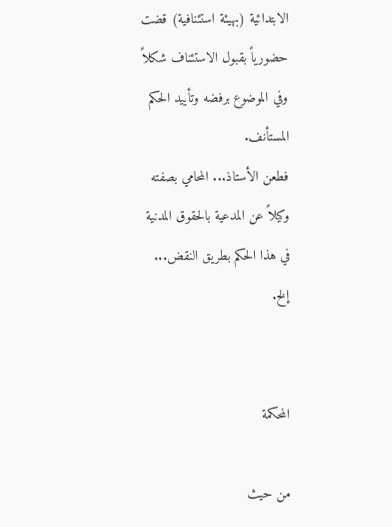الابتدائية (بهيئة استئنافية) قضت حضورياً بقبول الاستئناف شكلاً وفي الموضوع برفضه وتأييد الحكم المستأنف.
فطعن الأستاذ... المحامي بصفته وكيلاً عن المدعية بالحقوق المدنية في هذا الحكم بطريق النقض... إلخ.


المحكمة

من حيث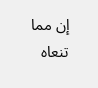إن مما تنعاه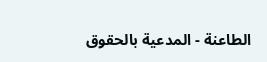الطاعنة - المدعية بالحقوق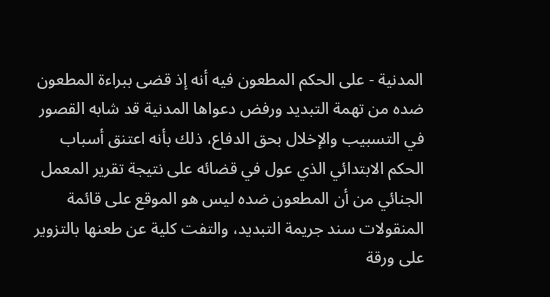المدنية - على الحكم المطعون فيه أنه إذ قضى ببراءة المطعون ضده من تهمة التبديد ورفض دعواها المدنية قد شابه القصور في التسبيب والإخلال بحق الدفاع، ذلك بأنه اعتنق أسباب الحكم الابتدائي الذي عول في قضائه على نتيجة تقرير المعمل الجنائي من أن المطعون ضده ليس هو الموقع على قائمة المنقولات سند جريمة التبديد، والتفت كلية عن طعنها بالتزوير على ورقة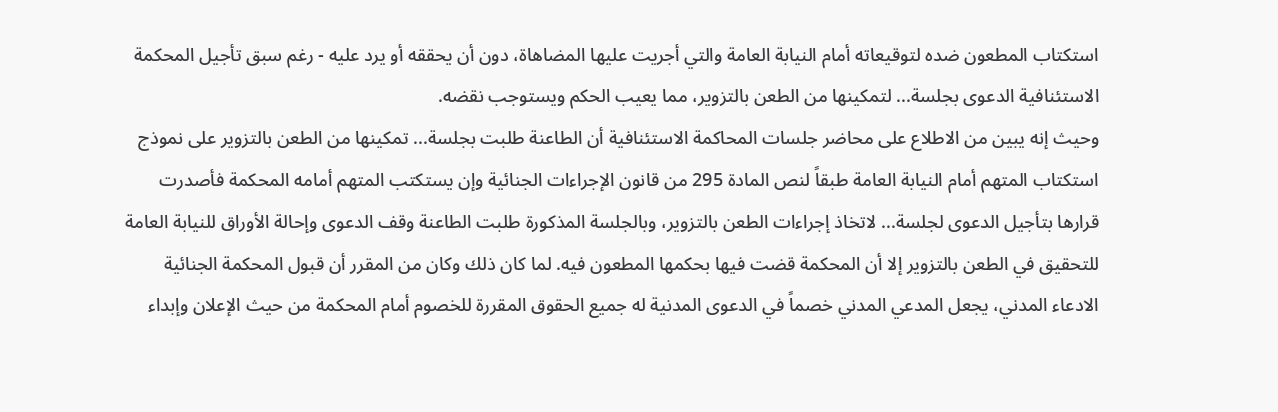استكتاب المطعون ضده لتوقيعاته أمام النيابة العامة والتي أجريت عليها المضاهاة، دون أن يحققه أو يرد عليه - رغم سبق تأجيل المحكمة الاستئنافية الدعوى بجلسة... لتمكينها من الطعن بالتزوير، مما يعيب الحكم ويستوجب نقضه.
وحيث إنه يبين من الاطلاع على محاضر جلسات المحاكمة الاستئنافية أن الطاعنة طلبت بجلسة... تمكينها من الطعن بالتزوير على نموذج استكتاب المتهم أمام النيابة العامة طبقاً لنص المادة 295 من قانون الإجراءات الجنائية وإن يستكتب المتهم أمامه المحكمة فأصدرت قرارها بتأجيل الدعوى لجلسة... لاتخاذ إجراءات الطعن بالتزوير، وبالجلسة المذكورة طلبت الطاعنة وقف الدعوى وإحالة الأوراق للنيابة العامة للتحقيق في الطعن بالتزوير إلا أن المحكمة قضت فيها بحكمها المطعون فيه. لما كان ذلك وكان من المقرر أن قبول المحكمة الجنائية الادعاء المدني، يجعل المدعي المدني خصماً في الدعوى المدنية له جميع الحقوق المقررة للخصوم أمام المحكمة من حيث الإعلان وإبداء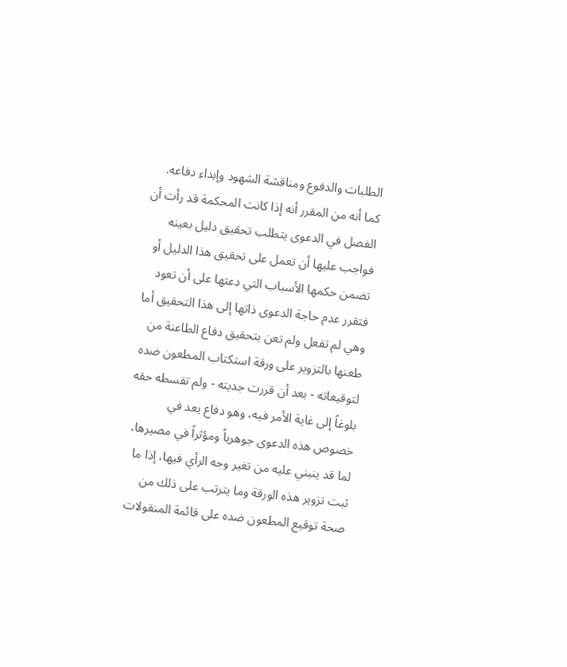الطلبات والدفوع ومناقشة الشهود وإبداء دفاعه. كما أنه من المقرر أنه إذا كانت المحكمة قد رأت أن الفصل في الدعوى يتطلب تحقيق دليل بعينه فواجب عليها أن تعمل على تحقيق هذا الدليل أو تضمن حكمها الأسباب التي دعتها على أن تعود فتقرر عدم حاجة الدعوى ذاتها إلى هذا التحقيق أما وهي لم تفعل ولم تعن بتحقيق دفاع الطاعنة من طعنها بالتزوير على ورقة استكتاب المطعون ضده لتوقيعاته - بعد أن قررت جديته - ولم تقسطه حقه بلوغاً إلى غاية الأمر فيه، وهو دفاع يعد في خصوص هذه الدعوى جوهرياً ومؤثراً في مصيرها، لما قد ينبني عليه من تغير وجه الرأي فيها، إذا ما ثبت تزوير هذه الورقة وما يترتب على ذلك من صحة توقيع المطعون ضده على قائمة المنقولات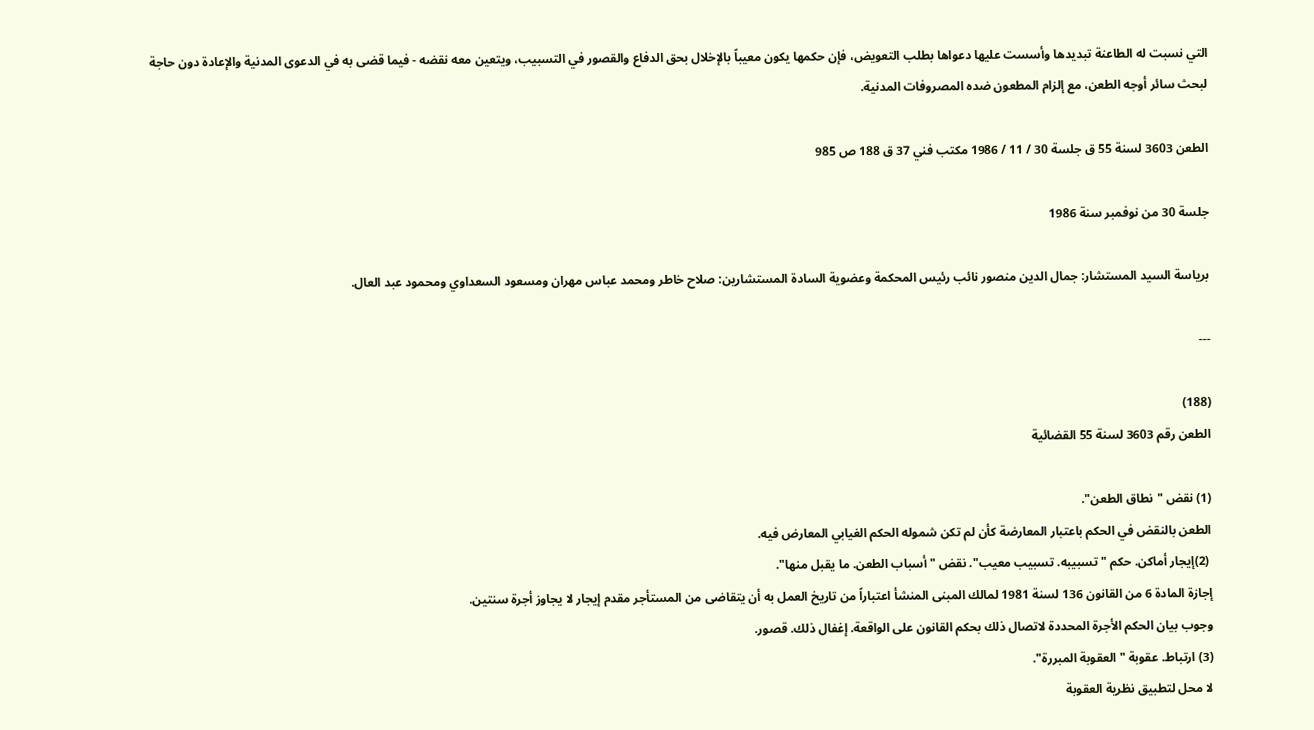التي نسبت له الطاعنة تبديدها وأسست عليها دعواها بطلب التعويض، فإن حكمها يكون معيباً بالإخلال بحق الدفاع والقصور في التسبيب، ويتعين معه نقضه - فيما قضى به في الدعوى المدنية والإعادة دون حاجة لبحث سائر أوجه الطعن، مع إلزام المطعون ضده المصروفات المدنية.

الطعن 3603 لسنة 55 ق جلسة 30 / 11 / 1986 مكتب فني 37 ق 188 ص 985

جلسة 30 من نوفمبر سنة 1986

برياسة السيد المستشار: جمال الدين منصور نائب رئيس المحكمة وعضوية السادة المستشارين: صلاح خاطر ومحمد عباس مهران ومسعود السعداوي ومحمود عبد العال.

---

(188)
الطعن رقم 3603 لسنة 55 القضائية

(1) نقض "نطاق الطعن".
الطعن بالنقض في الحكم باعتبار المعارضة كأن لم تكن شموله الحكم الغيابي المعارض فيه.
 (2)إيجار أماكن. حكم "تسبيبه. تسبيب معيب". نقض "أسباب الطعن. ما يقبل منها".
إجازة المادة 6 من القانون 136 لسنة 1981 لمالك المبنى المنشأ اعتباراً من تاريخ العمل به أن يتقاضى من المستأجر مقدم إيجار لا يجاوز أجرة سنتين.
وجوب بيان الحكم الأجرة المحددة لاتصال ذلك بحكم القانون على الواقعة. إغفال ذلك. قصور.
(3) ارتباط. عقوبة "العقوبة المبررة".
لا محل لتطبيق نظرية العقوبة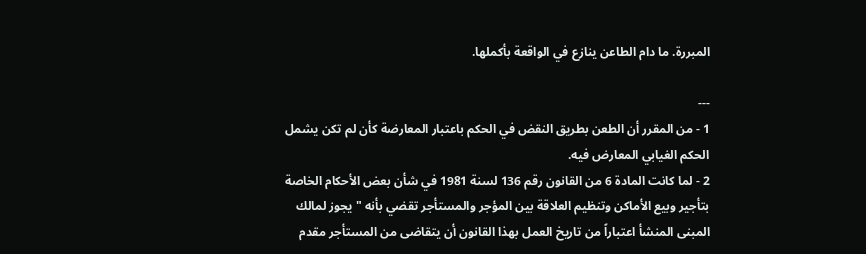المبررة. ما دام الطاعن ينازع في الواقعة بأكملها.

---
1 - من المقرر أن الطعن بطريق النقض في الحكم باعتبار المعارضة كأن لم تكن يشمل الحكم الغيابي المعارض فيه.
2 - لما كانت المادة 6 من القانون رقم 136 لسنة 1981 في شأن بعض الأحكام الخاصة بتأجير وبيع الأماكن وتنظيم العلاقة بين المؤجر والمستأجر تقضي بأنه "يجوز لمالك المبنى المنشأ اعتباراً من تاريخ العمل بهذا القانون أن يتقاضى من المستأجر مقدم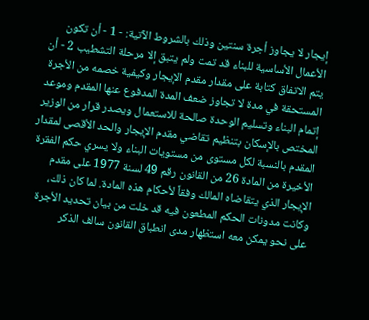إيجار لا يجاوز أجرة سنتين وذلك بالشروط الآتية: - 1 - أن تكون الأعمال الأساسية للبناء قد تمت ولم يتبق إلا مرحلة التشطيب 2 - أن يتم الاتفاق كتابة على مقدار مقدم الإيجار وكيفية خصمه من الأجرة المستحقة في مدة لا تجاوز ضعف المدة المدفوع عنها المقدم وموعد إتمام البناء وتسليم الوحدة صالحة للاستعمال ويصدر قرار من الوزير المختص بالإسكان بتنظيم تقاضي مقدم الإيجار والحد الأقصى لمقدار المقدم بالنسبة لكل مستوى من مستويات البناء ولا يسري حكم الفقرة الأخيرة من المادة 26 من القانون رقم 49 لسنة 1977 على مقدم الإيجار الذي يتقاضاه المالك وفقاً لأحكام هذه المادة. لما كان ذلك، وكانت مدونات الحكم المطعون فيه قد خلت من بيان تحديد الأجرة على نحو يمكن معه استظهار مدى انطباق القانون سالف الذكر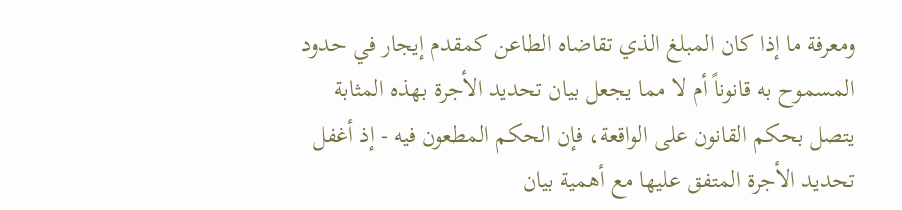ومعرفة ما إذا كان المبلغ الذي تقاضاه الطاعن كمقدم إيجار في حدود المسموح به قانوناً أم لا مما يجعل بيان تحديد الأجرة بهذه المثابة يتصل بحكم القانون على الواقعة، فإن الحكم المطعون فيه - إذ أغفل تحديد الأجرة المتفق عليها مع أهمية بيان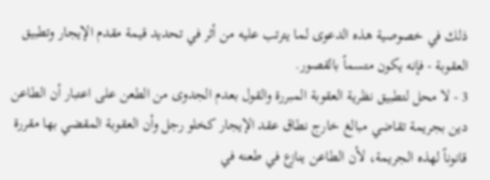ذلك في خصوصية هذه الدعوى لما يترتب عليه من أثر في تحديد قيمة مقدم الإيجار وتطبيق العقوبة - فإنه يكون متسماً بالقصور.
3 - لا محل لتطبيق نظرية العقوبة المبررة والقول بعدم الجدوى من الطعن على اعتبار أن الطاعن دين بجريمة تقاضي مبالغ خارج نطاق عقد الإيجار كخلو رجل وأن العقوبة المقضي بها مقررة قانوناً لهذه الجريمة، لأن الطاعن ينازع في طعنه في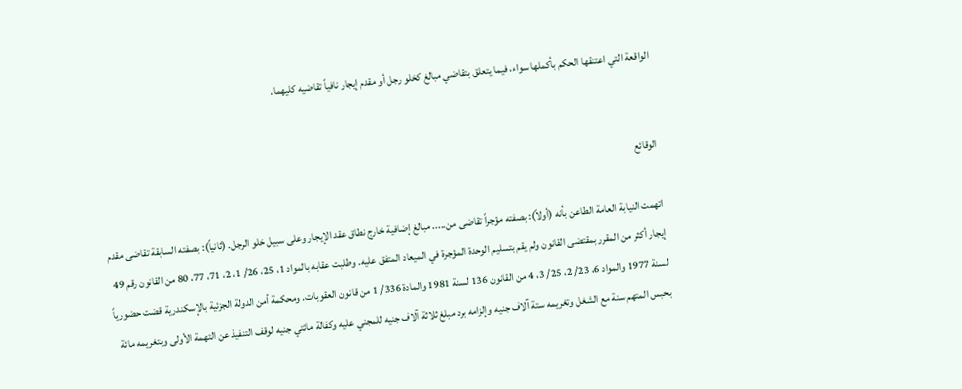الواقعة التي اعتنقها الحكم بأكملها سواء، فيما يتعلق بتقاضي مبالغ كخلو رجل أو مقدم إيجار نافياً تقاضيه كليهما.


الوقائع

اتهمت النيابة العامة الطاعن بأنه (أولاً): بصفته مؤجراً تقاضى من..... مبالغ إضافية خارج نطاق عقد الإيجار وعلى سبيل خلو الرجل. (ثانياً): بصفته السابقة تقاضى مقدم إيجار أكثر من المقرر بمقتضى القانون ولم يقم بتسليم الوحدة المؤجرة في الميعاد المتفق عليه. وطلبت عقابه بالمواد 1، 25، 26/ 1، 2، 71، 77، 80 من القانون رقم 49 لسنة 1977 والمواد 6، 23/ 2، 25/ 3، 4 من القانون 136 لسنة 1981 والمادة 336/ 1 من قانون العقوبات. ومحكمة أمن الدولة الجزئية بالإسكندرية قضت حضورياً بحبس المتهم سنة مع الشغل وتغريمه ستة آلاف جنيه وإلزامه برد مبلغ ثلاثة آلاف جنيه للمجني عليه وكفالة مائتي جنيه لوقف التنفيذ عن التهمة الأولى وبتغريمه مائة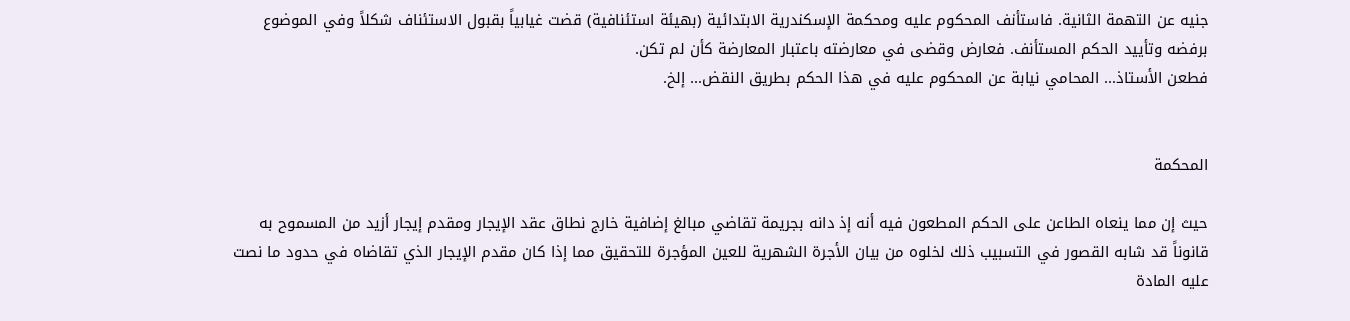جنيه عن التهمة الثانية. فاستأنف المحكوم عليه ومحكمة الإسكندرية الابتدائية (بهيئة استئنافية) قضت غيابياً بقبول الاستئناف شكلاً وفي الموضوع برفضه وتأييد الحكم المستأنف. فعارض وقضى في معارضته باعتبار المعارضة كأن لم تكن.
فطعن الأستاذ... المحامي نيابة عن المحكوم عليه في هذا الحكم بطريق النقض... إلخ.


المحكمة

حيث إن مما ينعاه الطاعن على الحكم المطعون فيه أنه إذ دانه بجريمة تقاضي مبالغ إضافية خارج نطاق عقد الإيجار ومقدم إيجار أزيد من المسموح به قانوناً قد شابه القصور في التسبيب ذلك لخلوه من بيان الأجرة الشهرية للعين المؤجرة للتحقيق مما إذا كان مقدم الإيجار الذي تقاضاه في حدود ما نصت عليه المادة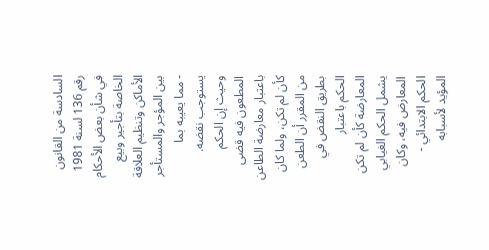السادسة من القانون رقم 136 لسنة 1981 في شأن بعض الأحكام الخاصة بتأجير وبيع الأماكن وتنظيم العلاقة بين المؤجر والمستأجر - مما يعيبه بما يستوجب نقضه.
وحيث إن الحكم المطعون فيه قضى باعتبار معارضة الطاعن كأن لم تكن، ولما كان من المقرر أن الطعن بطريق النقض في الحكم باعتبار المعارضة كأن لم تكن يشمل الحكم الغيابي المعارض فيه، وكان الحكم الابتدائي - المؤيد لأسبابه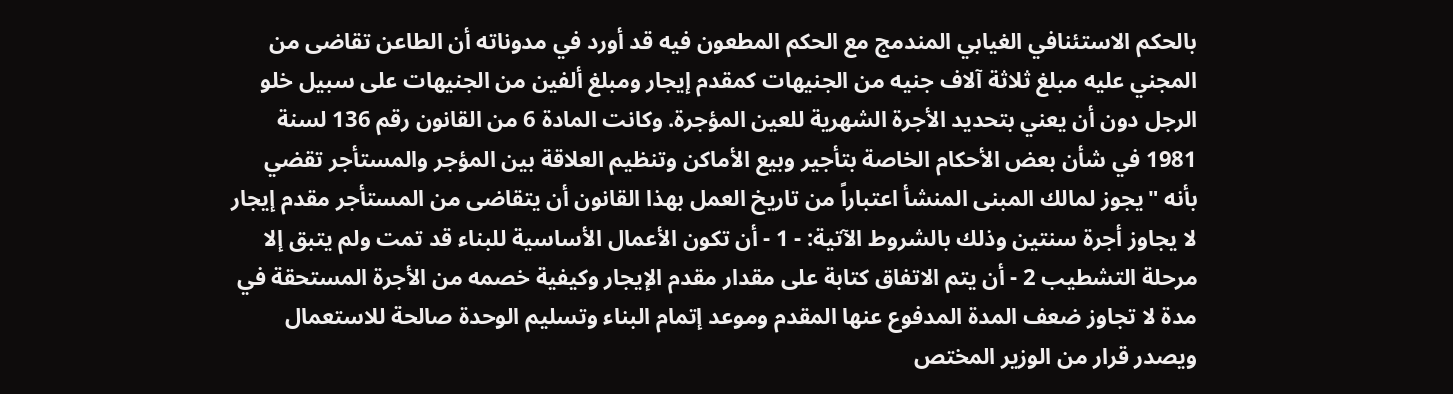بالحكم الاستئنافي الغيابي المندمج مع الحكم المطعون فيه قد أورد في مدوناته أن الطاعن تقاضى من المجني عليه مبلغ ثلاثة آلاف جنيه من الجنيهات كمقدم إيجار ومبلغ ألفين من الجنيهات على سبيل خلو الرجل دون أن يعني بتحديد الأجرة الشهرية للعين المؤجرة. وكانت المادة 6 من القانون رقم 136 لسنة 1981 في شأن بعض الأحكام الخاصة بتأجير وبيع الأماكن وتنظيم العلاقة بين المؤجر والمستأجر تقضي بأنه "يجوز لمالك المبنى المنشأ اعتباراً من تاريخ العمل بهذا القانون أن يتقاضى من المستأجر مقدم إيجار لا يجاوز أجرة سنتين وذلك بالشروط الآتية: - 1 - أن تكون الأعمال الأساسية للبناء قد تمت ولم يتبق إلا مرحلة التشطيب 2 - أن يتم الاتفاق كتابة على مقدار مقدم الإيجار وكيفية خصمه من الأجرة المستحقة في مدة لا تجاوز ضعف المدة المدفوع عنها المقدم وموعد إتمام البناء وتسليم الوحدة صالحة للاستعمال ويصدر قرار من الوزير المختص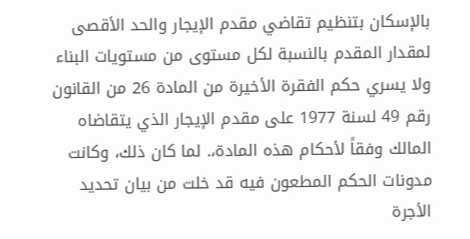بالإسكان بتنظيم تقاضي مقدم الإيجار والحد الأقصى لمقدار المقدم بالنسبة لكل مستوى من مستويات البناء ولا يسري حكم الفقرة الأخيرة من المادة 26 من القانون رقم 49 لسنة 1977 على مقدم الإيجار الذي يتقاضاه المالك وفقاً لأحكام هذه المادة،. لما كان ذلك، وكانت مدونات الحكم المطعون فيه قد خلت من بيان تحديد الأجرة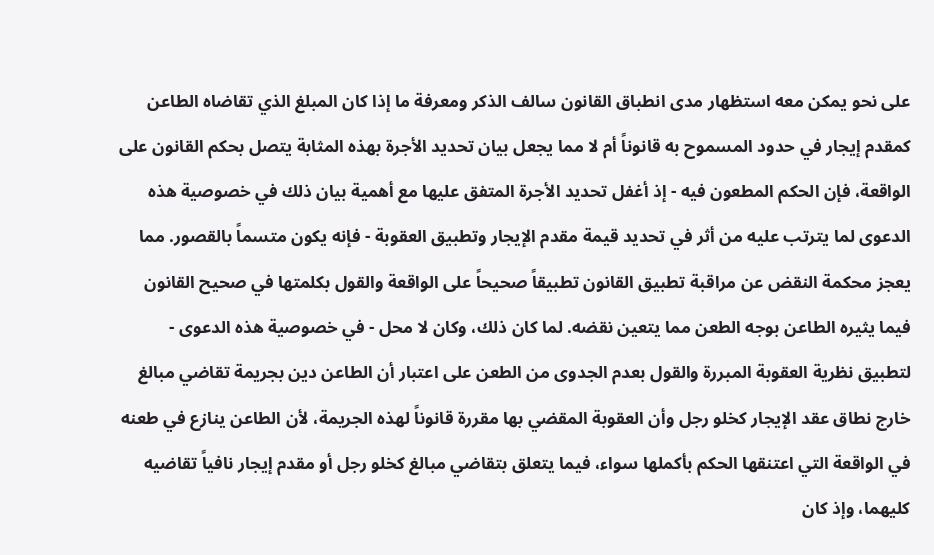على نحو يمكن معه استظهار مدى انطباق القانون سالف الذكر ومعرفة ما إذا كان المبلغ الذي تقاضاه الطاعن كمقدم إيجار في حدود المسموح به قانوناً أم لا مما يجعل بيان تحديد الأجرة بهذه المثابة يتصل بحكم القانون على الواقعة، فإن الحكم المطعون فيه - إذ أغفل تحديد الأجرة المتفق عليها مع أهمية بيان ذلك في خصوصية هذه الدعوى لما يترتب عليه من أثر في تحديد قيمة مقدم الإيجار وتطبيق العقوبة - فإنه يكون متسماً بالقصور. مما يعجز محكمة النقض عن مراقبة تطبيق القانون تطبيقاً صحيحاً على الواقعة والقول بكلمتها في صحيح القانون فيما يثيره الطاعن بوجه الطعن مما يتعين نقضه. لما كان ذلك، وكان لا محل - في خصوصية هذه الدعوى - لتطبيق نظرية العقوبة المبررة والقول بعدم الجدوى من الطعن على اعتبار أن الطاعن دين بجريمة تقاضي مبالغ خارج نطاق عقد الإيجار كخلو رجل وأن العقوبة المقضي بها مقررة قانوناً لهذه الجريمة، لأن الطاعن ينازع في طعنه في الواقعة التي اعتنقها الحكم بأكملها سواء، فيما يتعلق بتقاضي مبالغ كخلو رجل أو مقدم إيجار نافياً تقاضيه كليهما، وإذ كان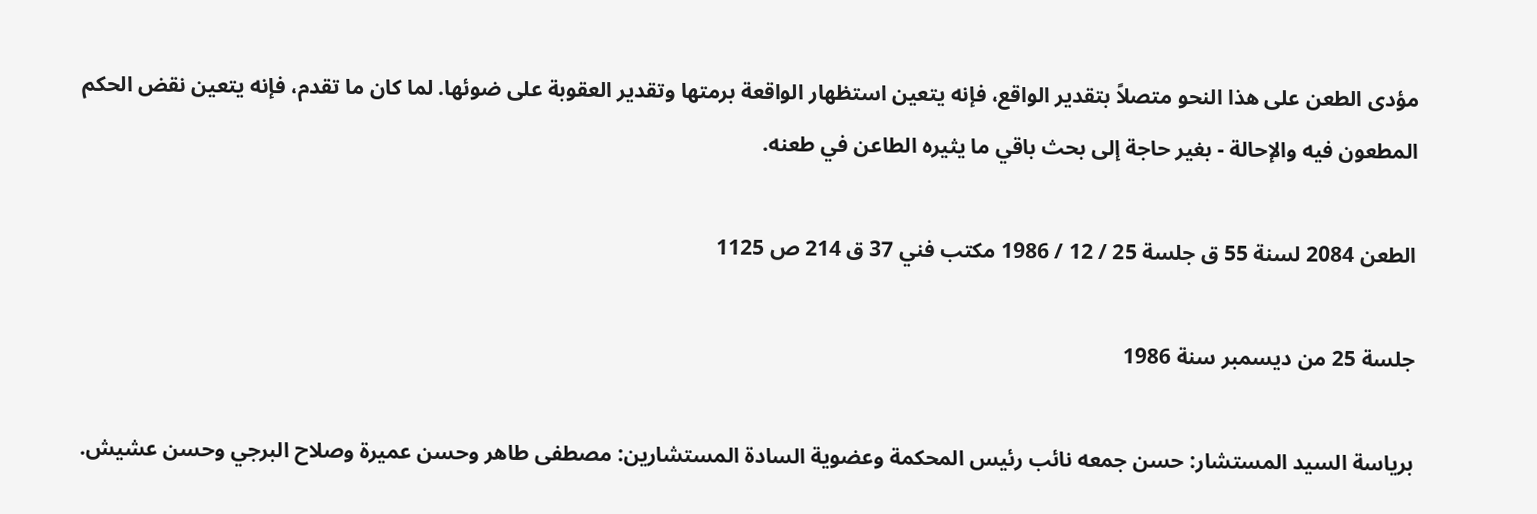مؤدى الطعن على هذا النحو متصلاً بتقدير الواقع، فإنه يتعين استظهار الواقعة برمتها وتقدير العقوبة على ضوئها. لما كان ما تقدم، فإنه يتعين نقض الحكم المطعون فيه والإحالة - بغير حاجة إلى بحث باقي ما يثيره الطاعن في طعنه.

الطعن 2084 لسنة 55 ق جلسة 25 / 12 / 1986 مكتب فني 37 ق 214 ص 1125

جلسة 25 من ديسمبر سنة 1986

برياسة السيد المستشار: حسن جمعه نائب رئيس المحكمة وعضوية السادة المستشارين: مصطفى طاهر وحسن عميرة وصلاح البرجي وحسن عشيش.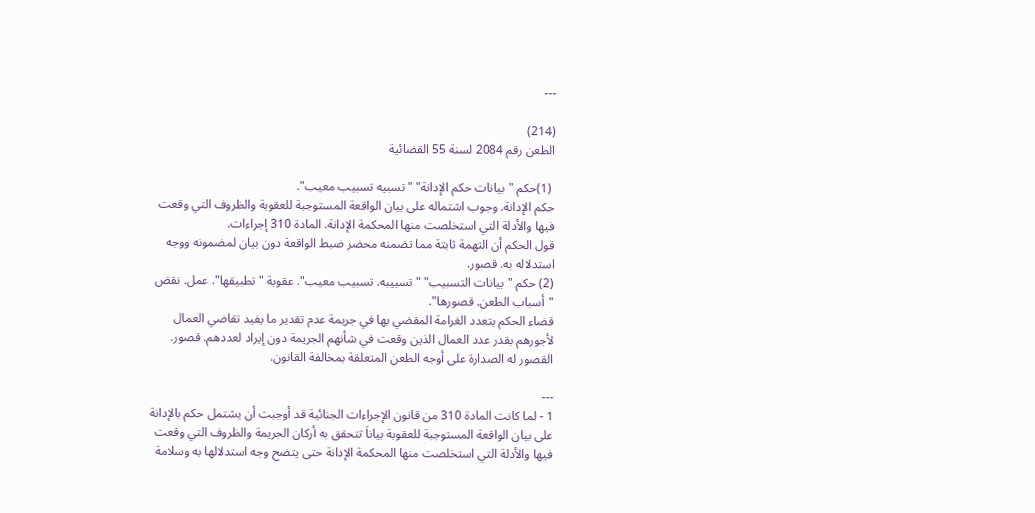---

(214)
الطعن رقم 2084 لسنة 55 القضائية

 (1)حكم "بيانات حكم الإدانة" "تسبيه تسبيب معيب".
حكم الإدانة. وجوب اشتماله على بيان الواقعة المستوجبة للعقوبة والظروف التي وقعت فيها والأدلة التي استخلصت منها المحكمة الإدانة. المادة 310 إجراءات.
قول الحكم أن التهمة ثابتة مما تضمنه محضر ضبط الواقعة دون بيان لمضمونه ووجه استدلاله به. قصور.
(2) حكم "بيانات التسبيب" "تسبيبه. تسبيب معيب". عقوبة "تطبيقها". عمل. نقض "أسباب الطعن. قصورها".
قضاء الحكم بتعدد الغرامة المقضي بها في جريمة عدم تقدير ما يفيد تقاضي العمال لأجورهم بقدر عدد العمال الذين وقعت في شأنهم الجريمة دون إيراد لعددهم. قصور.
القصور له الصدارة على أوجه الطعن المتعلقة بمخالفة القانون.

---
1 - لما كانت المادة 310 من قانون الإجراءات الجنائية قد أوجبت أن يشتمل حكم بالإدانة على بيان الواقعة المستوجبة للعقوبة بياناَ تتحقق به أركان الجريمة والظروف التي وقعت فيها والأدلة التي استخلصت منها المحكمة الإدانة حتى يتضح وجه استدلالها به وسلامة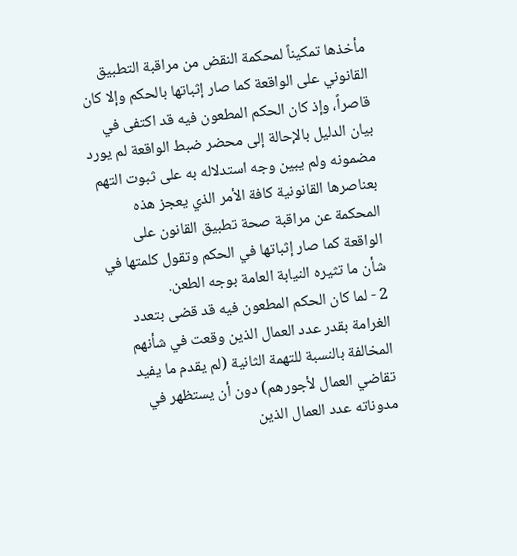مأخذها تمكيناً لمحكمة النقض من مراقبة التطبيق القانوني على الواقعة كما صار إثباتها بالحكم وإلا كان قاصراً، وإذ كان الحكم المطعون فيه قد اكتفى في بيان الدليل بالإحالة إلى محضر ضبط الواقعة لم يورد مضمونه ولم يبين وجه استدلاله به على ثبوت التهم بعناصرها القانونية كافة الأمر الذي يعجز هذه المحكمة عن مراقبة صحة تطبيق القانون على الواقعة كما صار إثباتها في الحكم وتقول كلمتها في شأن ما تثيره النيابة العامة بوجه الطعن.
2 - لما كان الحكم المطعون فيه قد قضى بتعدد الغرامة بقدر عدد العمال الذين وقعت في شأنهم المخالفة بالنسبة للتهمة الثانية (لم يقدم ما يفيد تقاضي العمال لأجورهم) دون أن يستظهر في مدوناته عدد العمال الذين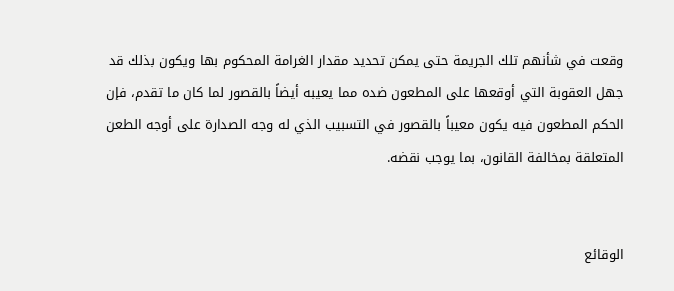وقعت في شأنهم تلك الجريمة حتى يمكن تحديد مقدار الغرامة المحكوم بها ويكون بذلك قد جهل العقوبة التي أوقعها على المطعون ضده مما يعيبه أيضاً بالقصور لما كان ما تقدم، فإن الحكم المطعون فيه يكون معيباً بالقصور في التسبيب الذي له وجه الصدارة على أوجه الطعن المتعلقة بمخالفة القانون، بما يوجب نقضه.


الوقائع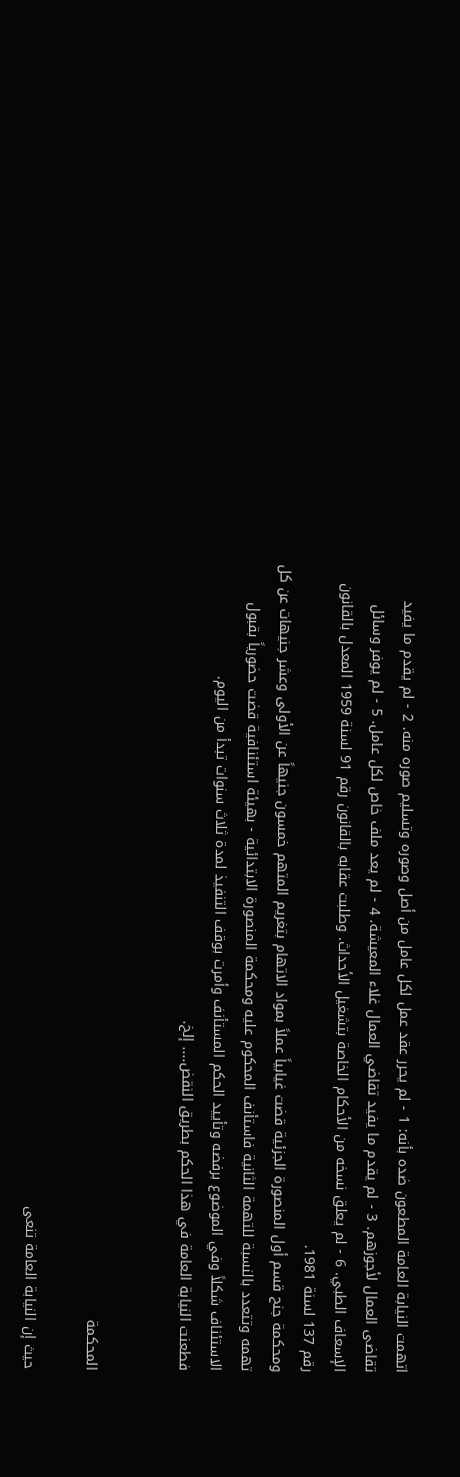اتهمت النيابة العامة المطعون ضده بأنه: 1 - لم يحرر عقد عمل لكل عامل من أصل وصوره وتسليم صوره منه. 2 - لم يقدم ما يفيد تقاضى العمال لأجوزهم. 3 - لم يقدم ما يفيد تقاضي العمال غلاء المعيشة. 4 - لم يعد ملف خاص لكل عامل. 5 - لم يوفر وسائل الإسعاف الطبي. 6 - لم يعلق نسخه من الأحكام الخاصة بتشغيل الأحداث. وطلبت عقابه بالقانون رقم 91 لسنة 1959 المعدل بالقانون رقم 137 لسنة 1981.
ومحكمة جنح قسم أول المنصورة الجزئية قضت غيابياً عملاً بمواد الاتهام بتغريم المتهم خمسون جنيهاً عن الأولى وعشر جنيهات عن كل تهمه وتتعدد بالنسبة للتهمة الثانية فاستأنف المحكوم عليه ومحكمة المنصورة الابتدائية - بهيئة استئنافية قضت حضورياً بقبول الاستئناف شكلاً وفي الموضوع برفضه وتأييد الحكم المستأنف وأمرت بوقف التنفيذ لمدة ثلاث سنوات تبدأ من اليوم.
فطعنت النيابة العامة في هذا الحكم بطريق النقض.... إلخ.


المحكمة

حيث إن النيابة العامة تنعى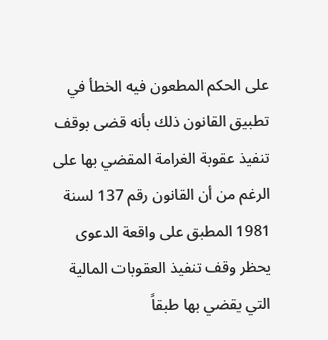على الحكم المطعون فيه الخطأ في تطبيق القانون ذلك بأنه قضى بوقف تنفيذ عقوبة الغرامة المقضي بها على الرغم من أن القانون رقم 137 لسنة 1981 المطبق على واقعة الدعوى يحظر وقف تنفيذ العقوبات المالية التي يقضي بها طبقاً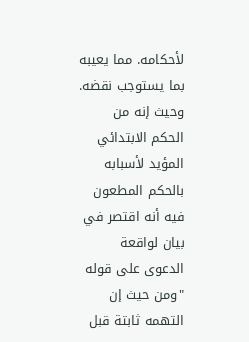لأحكامه. مما يعيبه بما يستوجب نقضه.
وحيث إنه من الحكم الابتدائي المؤيد لأسبابه بالحكم المطعون فيه أنه اقتصر في بيان لواقعة الدعوى على قوله "ومن حيث إن التهمه ثابتة قبل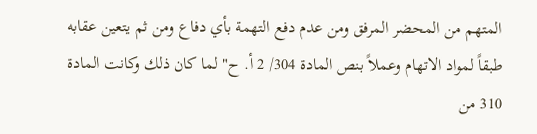المتهم من المحضر المرفق ومن عدم دفع التهمة بأي دفاع ومن ثم يتعين عقابه طبقاً لمواد الاتهام وعملاً بنص المادة 304/ 2 أ. ح" لما كان ذلك وكانت المادة 310 من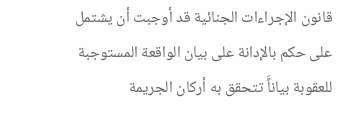قانون الإجراءات الجنائية قد أوجبت أن يشتمل على حكم بالإدانة على بيان الواقعة المستوجبة للعقوبة بياناًَ تتحقق به أركان الجريمة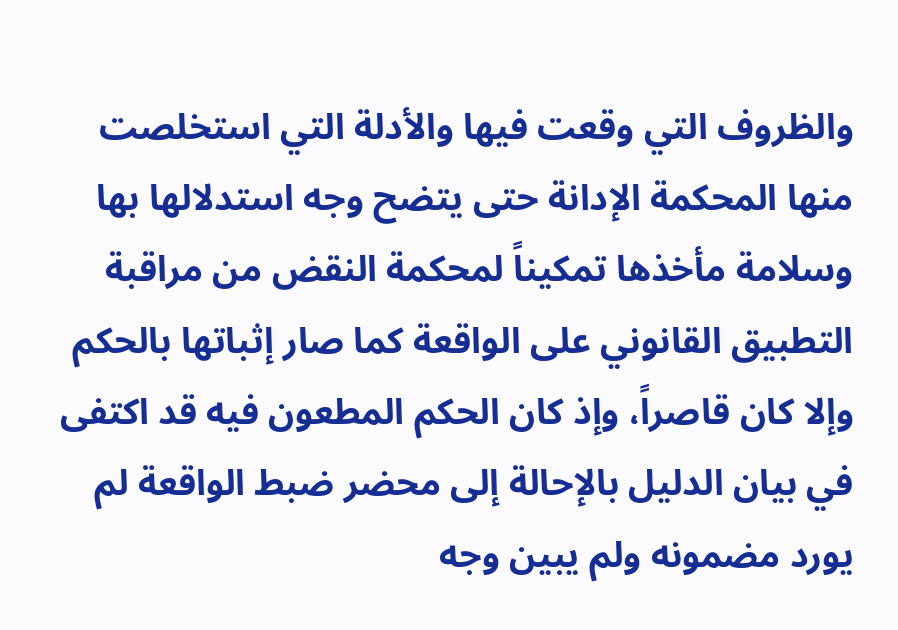والظروف التي وقعت فيها والأدلة التي استخلصت منها المحكمة الإدانة حتى يتضح وجه استدلالها بها وسلامة مأخذها تمكيناً لمحكمة النقض من مراقبة التطبيق القانوني على الواقعة كما صار إثباتها بالحكم وإلا كان قاصراً، وإذ كان الحكم المطعون فيه قد اكتفى في بيان الدليل بالإحالة إلى محضر ضبط الواقعة لم يورد مضمونه ولم يبين وجه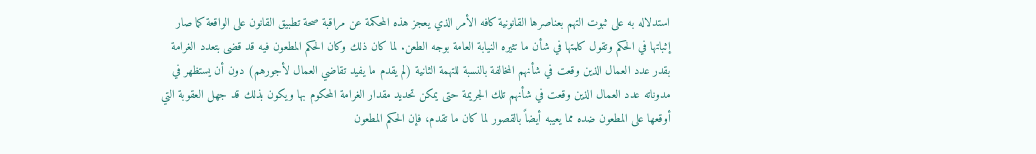استدلاله به على ثبوت التهم بعناصرها القانونية كافه الأمر الذي يعجز هذه المحكمة عن مراقبة صحة تطبيق القانون على الواقعة كما صار إثباتها في الحكم وتقول كلمتها في شأن ما تثيره النيابة العامة بوجه الطعن. لما كان ذلك وكان الحكم المطعون فيه قد قضى بتعدد الغرامة بقدر عدد العمال الذين وقعت في شأنهم المخالفة بالنسبة للتهمة الثانية (لم يقدم ما يفيد تقاضي العمال لأجورهم) دون أن يستظهر في مدوناته عدد العمال الذين وقعت في شأنهم تلك الجريمة حتى يمكن تحديد مقدار الغرامة المحكوم بها ويكون بذلك قد جهل العقوبة التي أوقعها على المطعون ضده مما يعيبه أيضاً بالقصور لما كان ما تقدم، فإن الحكم المطعون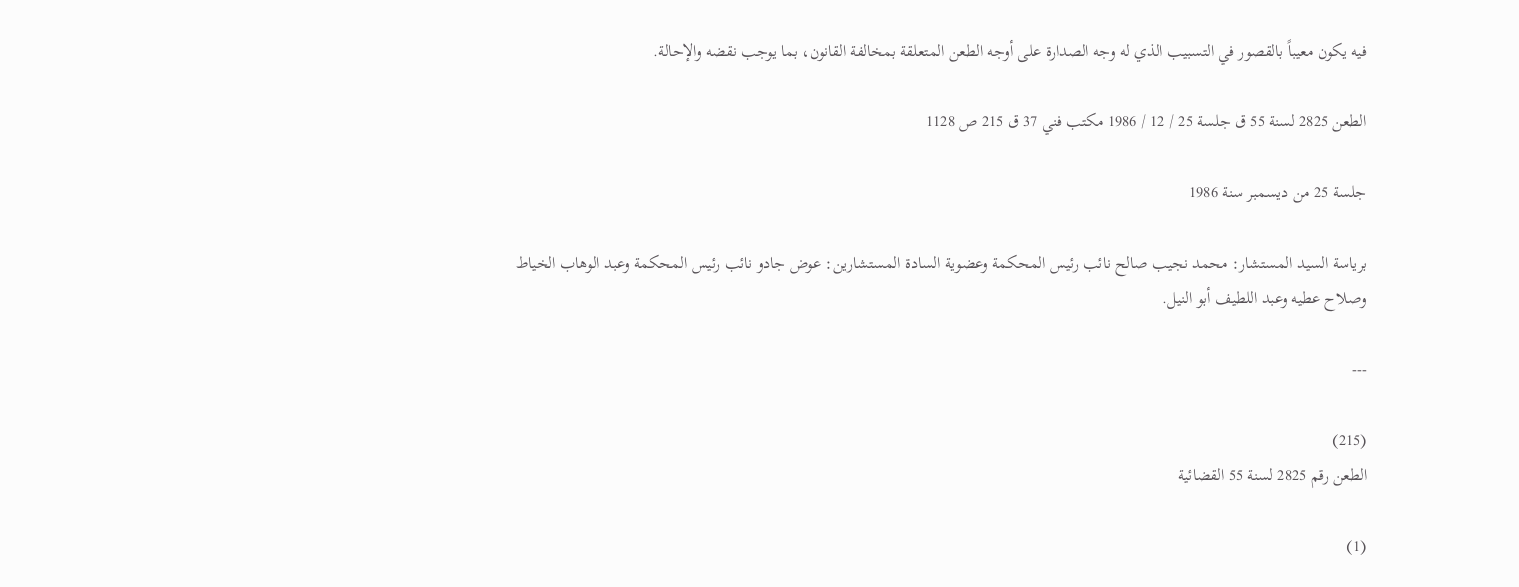فيه يكون معيباً بالقصور في التسبيب الذي له وجه الصدارة على أوجه الطعن المتعلقة بمخالفة القانون، بما يوجب نقضه والإحالة.

الطعن 2825 لسنة 55 ق جلسة 25 / 12 / 1986 مكتب فني 37 ق 215 ص 1128

جلسة 25 من ديسمبر سنة 1986

برياسة السيد المستشار: محمد نجيب صالح نائب رئيس المحكمة وعضوية السادة المستشارين: عوض جادو نائب رئيس المحكمة وعبد الوهاب الخياط وصلاح عطيه وعبد اللطيف أبو النيل.

---

(215)
الطعن رقم 2825 لسنة 55 القضائية

(1)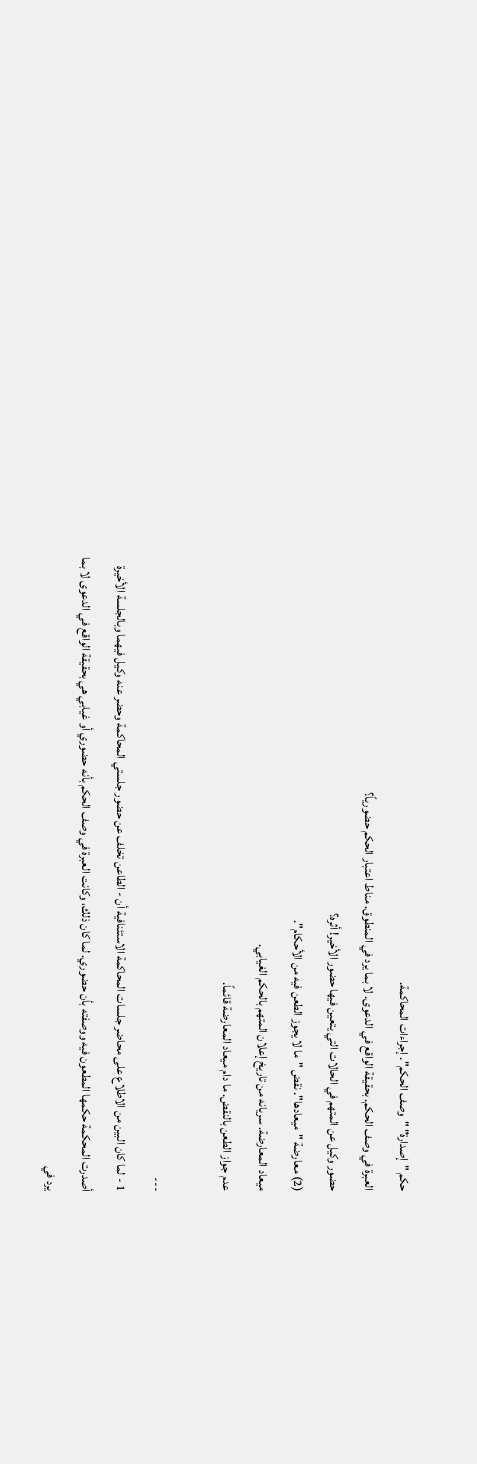حكم "إصدارة" "وصف الحكم". إجراءات المحاكمة.
العبرة في وصف الحكم. بحقيقة الواقع في الدعوى. لا بما يرد في المنطوق. مناط اعتبار الحكم حضورياً؟
حضور وكيل عن المتهم في الحالات التي يتعين فيها حضور الأخير! أثره؟
(2) معارضة "ميعادها". نقض "ما لا يجوز الطعن فيه من الأحكام".
ميعاد المعارضة. سريانه من تاريخ إعلان المتهم بالحكم الغيابي.
عدم جواز الطعن بالنقض. ما دام ميعاد المعارضة قائماً.

---
1 - لما كان البين من الاطلاع على محاضر جلسات المحاكمة الاستئنافية أن - الطاعن تخلف عن حضور جلستي المحاكمة وحضر عنه وكيل فيهما وبالجلسة الأخيرة أصدرت المحكمة حكمها المطعون فيه ووصفته بأن حضوري. لما كان ذلك، وكانت العبرة في وصف الحكم بأنه حضوري أو غيابي هي بحقيقة الواقع في الدعوى لا بما يرد في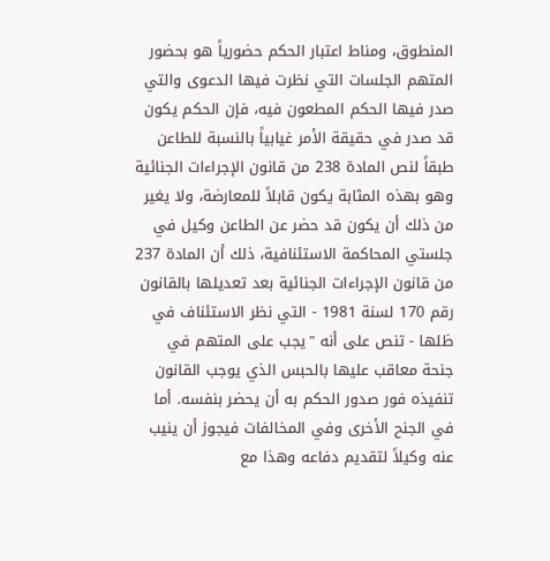المنطوق، ومناط اعتبار الحكم حضورياً هو بحضور المتهم الجلسات التي نظرت فيها الدعوى والتي صدر فيها الحكم المطعون فيه، فإن الحكم يكون قد صدر في حقيقة الأمر غيابياً بالنسبة للطاعن طبقاً لنص المادة 238 من قانون الإجراءات الجنائية وهو بهذه المثابة يكون قابلاً للمعارضة، ولا يغير من ذلك أن يكون قد حضر عن الطاعن وكيل في جلستي المحاكمة الاستئنافية، ذلك أن المادة 237 من قانون الإجراءات الجنائية بعد تعديلها بالقانون رقم 170 لسنة 1981 - التي نظر الاستئناف في ظلها - تنص على أنه "يجب على المتهم في جنحة معاقب عليها بالحبس الذي يوجب القانون تنفيذه فور صدور الحكم به أن يحضر بنفسه. أما في الجنح الأخرى وفي المخالفات فيجوز أن ينيب عنه وكيلاً لتقديم دفاعه وهذا مع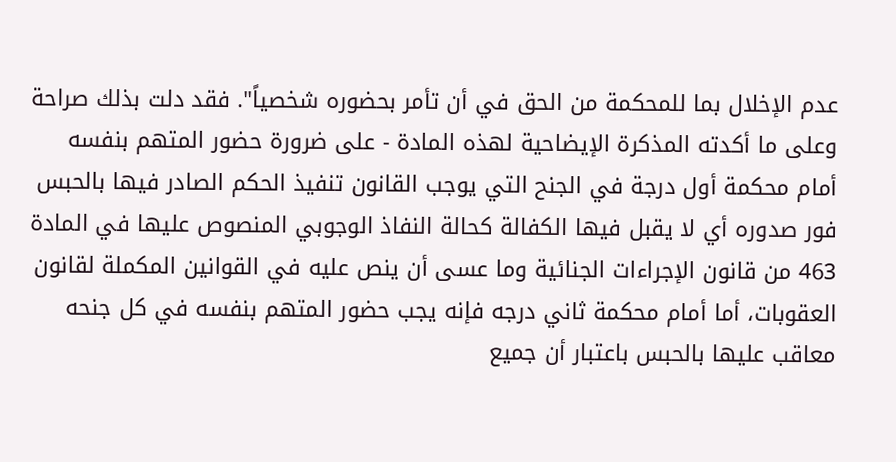عدم الإخلال بما للمحكمة من الحق في أن تأمر بحضوره شخصياً". فقد دلت بذلك صراحة وعلى ما أكدته المذكرة الإيضاحية لهذه المادة - على ضرورة حضور المتهم بنفسه أمام محكمة أول درجة في الجنح التي يوجب القانون تنفيذ الحكم الصادر فيها بالحبس فور صدوره أي لا يقبل فيها الكفالة كحالة النفاذ الوجوبي المنصوص عليها في المادة 463 من قانون الإجراءات الجنائية وما عسى أن ينص عليه في القوانين المكملة لقانون العقوبات، أما أمام محكمة ثاني درجه فإنه يجب حضور المتهم بنفسه في كل جنحه معاقب عليها بالحبس باعتبار أن جميع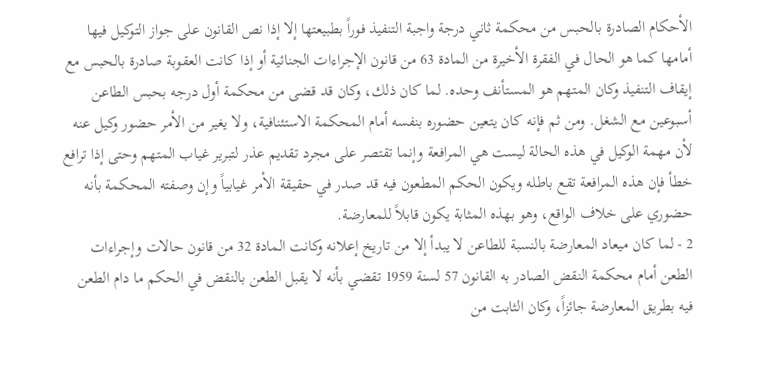الأحكام الصادرة بالحبس من محكمة ثاني درجة واجبة التنفيذ فوراً بطبيعتها إلا إذا نص القانون على جواز التوكيل فيها أمامها كما هو الحال في الفقرة الأخيرة من المادة 63 من قانون الإجراءات الجنائية أو إذا كانت العقوبة صادرة بالحبس مع إيقاف التنفيذ وكان المتهم هو المستأنف وحده. لما كان ذلك، وكان قد قضى من محكمة أول درجه بحبس الطاعن أسبوعين مع الشغل. ومن ثم فإنه كان يتعين حضوره بنفسه أمام المحكمة الاستئنافية، ولا يغير من الأمر حضور وكيل عنه لأن مهمة الوكيل في هذه الحالة ليست هي المرافعة وإنما تقتصر على مجرد تقديم عذر لتبرير غياب المتهم وحتى إذا ترافع خطأ فإن هذه المرافعة تقع باطله ويكون الحكم المطعون فيه قد صدر في حقيقة الأمر غيابياً وإن وصفته المحكمة بأنه حضوري على خلاف الواقع، وهو بهذه المثابة يكون قابلاً للمعارضة.
2 - لما كان ميعاد المعارضة بالنسبة للطاعن لا يبدأ إلا من تاريخ إعلانه وكانت المادة 32 من قانون حالات وإجراءات الطعن أمام محكمة النقض الصادر به القانون 57 لسنة 1959 تقضي بأنه لا يقبل الطعن بالنقض في الحكم ما دام الطعن فيه بطريق المعارضة جائزاً، وكان الثابت من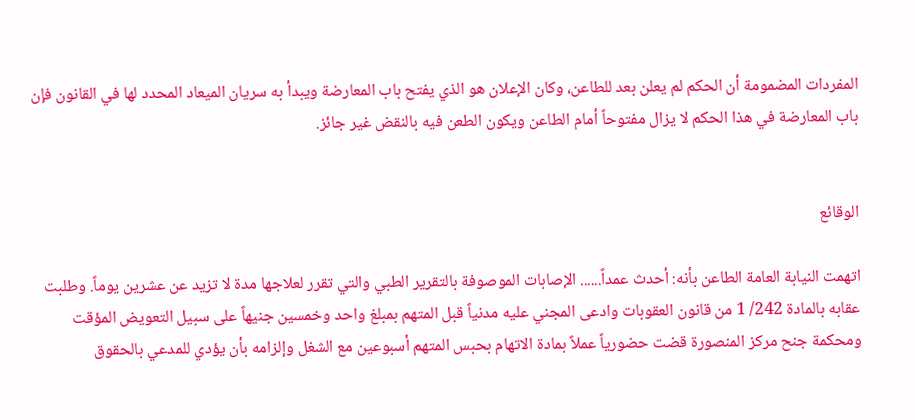المفردات المضمومة أن الحكم لم يعلن بعد للطاعن، وكان الإعلان هو الذي يفتح باب المعارضة ويبدأ به سريان الميعاد المحدد لها في القانون فإن باب المعارضة في هذا الحكم لا يزال مفتوحاً أمام الطاعن ويكون الطعن فيه بالنقض غير جائز.


الوقائع

اتهمت النيابة العامة الطاعن بأنه: أحدث عمداً...... الإصابات الموصوفة بالتقرير الطبي والتي تقرر لعلاجها مدة لا تزيد عن عشرين يوماً. وطلبت عقابه بالمادة 242/ 1 من قانون العقوبات وادعى المجني عليه مدنياً قبل المتهم بمبلغ واحد وخمسين جنيهاً على سبيل التعويض المؤقت ومحكمة جنح مركز المنصورة قضت حضورياً عملاً بمادة الاتهام بحبس المتهم أسبوعين مع الشغل وإلزامه بأن يؤدي للمدعي بالحقوق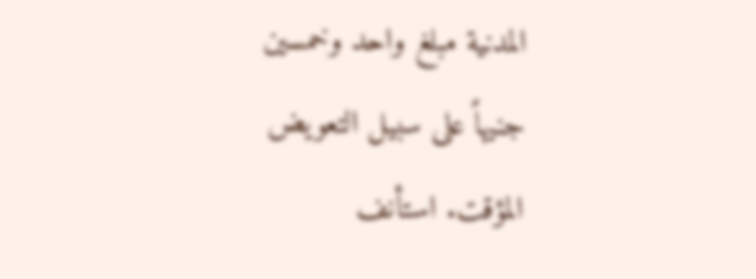المدنية مبلغ واحد وخمسين جنيهاً على سبيل التعويض المؤقت. استأنف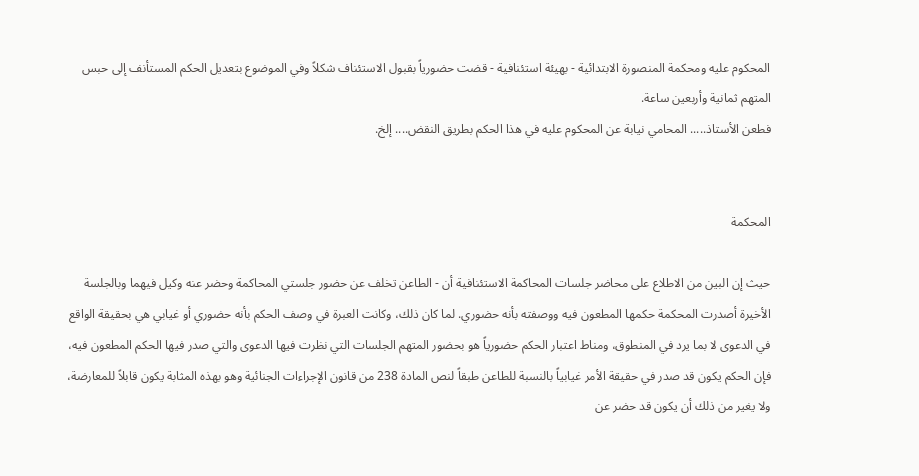المحكوم عليه ومحكمة المنصورة الابتدائية - بهيئة استئنافية - قضت حضورياً بقبول الاستئناف شكلاً وفي الموضوع بتعديل الحكم المستأنف إلى حبس المتهم ثمانية وأربعين ساعة.
فطعن الأستاذ..... المحامي نيابة عن المحكوم عليه في هذا الحكم بطريق النقض.... إلخ.


المحكمة

حيث إن البين من الاطلاع على محاضر جلسات المحاكمة الاستئنافية أن - الطاعن تخلف عن حضور جلستي المحاكمة وحضر عنه وكيل فيهما وبالجلسة الأخيرة أصدرت المحكمة حكمها المطعون فيه ووصفته بأنه حضوري. لما كان ذلك، وكانت العبرة في وصف الحكم بأنه حضوري أو غيابي هي بحقيقة الواقع في الدعوى لا بما يرد في المنطوق، ومناط اعتبار الحكم حضورياً هو بحضور المتهم الجلسات التي نظرت فيها الدعوى والتي صدر فيها الحكم المطعون فيه، فإن الحكم يكون قد صدر في حقيقة الأمر غيابياً بالنسبة للطاعن طبقاً لنص المادة 238 من قانون الإجراءات الجنائية وهو بهذه المثابة يكون قابلاً للمعارضة، ولا يغير من ذلك أن يكون قد حضر عن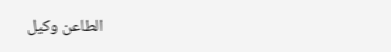الطاعن وكيل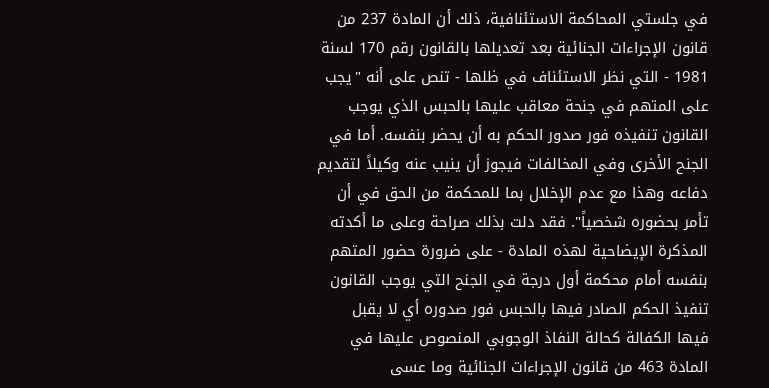في جلستي المحاكمة الاستئنافية، ذلك أن المادة 237 من قانون الإجراءات الجنائية بعد تعديلها بالقانون رقم 170 لسنة 1981 - التي نظر الاستئناف في ظلها - تنص على أنه "يجب على المتهم في جنحة معاقب عليها بالحبس الذي يوجب القانون تنفيذه فور صدور الحكم به أن يحضر بنفسه. أما في الجنح الأخرى وفي المخالفات فيجوز أن ينيب عنه وكيلاً لتقديم دفاعه وهذا مع عدم الإخلال بما للمحكمة من الحق في أن تأمر بحضوره شخصياً". فقد دلت بذلك صراحة وعلى ما أكدته المذكرة الإيضاحية لهذه المادة - على ضرورة حضور المتهم بنفسه أمام محكمة أول درجة في الجنح التي يوجب القانون تنفيذ الحكم الصادر فيها بالحبس فور صدوره أي لا يقبل فيها الكفالة كحالة النفاذ الوجوبي المنصوص عليها في المادة 463 من قانون الإجراءات الجنائية وما عسى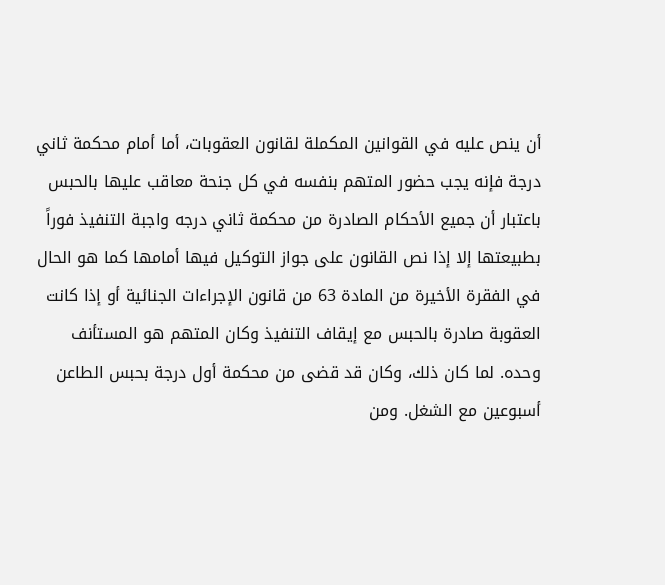أن ينص عليه في القوانين المكملة لقانون العقوبات، أما أمام محكمة ثاني درجة فإنه يجب حضور المتهم بنفسه في كل جنحة معاقب عليها بالحبس باعتبار أن جميع الأحكام الصادرة من محكمة ثاني درجه واجبة التنفيذ فوراً بطبيعتها إلا إذا نص القانون على جواز التوكيل فيها أمامها كما هو الحال في الفقرة الأخيرة من المادة 63 من قانون الإجراءات الجنائية أو إذا كانت العقوبة صادرة بالحبس مع إيقاف التنفيذ وكان المتهم هو المستأنف وحده. لما كان ذلك، وكان قد قضى من محكمة أول درجة بحبس الطاعن أسبوعين مع الشغل. ومن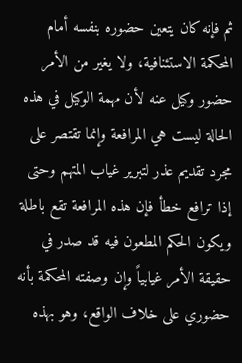ثم فإنه كان يتعين حضوره بنفسه أمام المحكمة الاستئنافية، ولا يغير من الأمر حضور وكيل عنه لأن مهمة الوكيل في هذه الحالة ليست هي المرافعة وإنما تقتصر على مجرد تقديم عذر لتبرير غياب المتهم وحتى إذا ترافع خطأ فإن هذه المرافعة تقع باطلة ويكون الحكم المطعون فيه قد صدر في حقيقة الأمر غيابياً وإن وصفته المحكمة بأنه حضوري على خلاف الواقع، وهو بهذه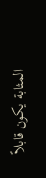المثابة يكون قابلاً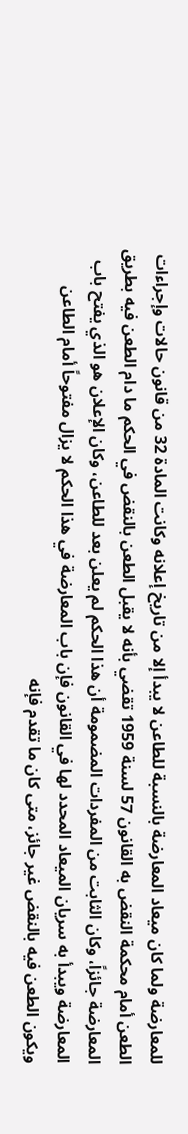للمعارضة ولما كان ميعاد المعارضة بالنسبة للطاعن لا يبدأ إلا من تاريخ إعلانه وكانت المادة 32 من قانون حالات وإجراءات الطعن أمام محكمة النقض به القانون 57 لسنة 1959 تقضي بأنه لا يقبل الطعن بالنقض في الحكم ما دام الطعن فيه بطريق المعارضة جائزاً، وكان الثابت من المفردات المضمومة أن هذا الحكم لم يعلن بعد للطاعن، وكان الإعلان هو الذي يفتح باب المعارضة ويبدأ به سريان الميعاد المحدد لها في القانون فإن باب المعارضة في هذا الحكم لا يزال مفتوحاً أمام الطاعن ويكون الطعن فيه بالنقض غير جائز، متى كان ما تقدم فإنه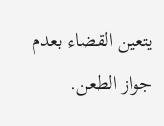يتعين القضاء بعدم جواز الطعن.